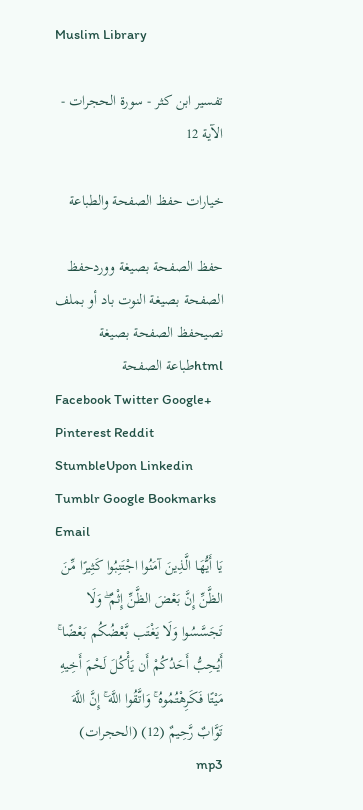Muslim Library

تفسير ابن كثر - سورة الحجرات - الآية 12

خيارات حفظ الصفحة والطباعة

حفظ الصفحة بصيغة ووردحفظ الصفحة بصيغة النوت باد أو بملف نصيحفظ الصفحة بصيغة htmlطباعة الصفحة
Facebook Twitter Google+ Pinterest Reddit StumbleUpon Linkedin Tumblr Google Bookmarks Email
يَا أَيُّهَا الَّذِينَ آمَنُوا اجْتَنِبُوا كَثِيرًا مِّنَ الظَّنِّ إِنَّ بَعْضَ الظَّنِّ إِثْمٌ ۖ وَلَا تَجَسَّسُوا وَلَا يَغْتَب بَّعْضُكُم بَعْضًا ۚ أَيُحِبُّ أَحَدُكُمْ أَن يَأْكُلَ لَحْمَ أَخِيهِ مَيْتًا فَكَرِهْتُمُوهُ ۚ وَاتَّقُوا اللَّهَ ۚ إِنَّ اللَّهَ تَوَّابٌ رَّحِيمٌ (12) (الحجرات) mp3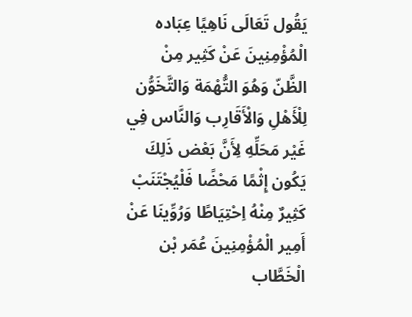يَقُول تَعَالَى نَاهِيًا عِبَاده الْمُؤْمِنِينَ عَنْ كَثِير مِنْ الظَّنّ وَهُوَ التُّهْمَة وَالتَّخَوُّن لِلْأَهْلِ وَالْأَقَارِب وَالنَّاس فِي غَيْر مَحَلِّهِ لِأَنَّ بَعْض ذَلِكَ يَكُون إِثْمًا مَحْضًا فَلْيُجْتَنَبْ كَثِيرٌ مِنْهُ اِحْتِيَاطًا وَرُوِّينَا عَنْ أَمِير الْمُؤْمِنِينَ عُمَر بْن الْخَطَّاب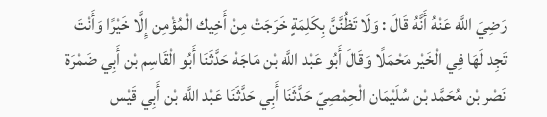رَضِيَ اللَّه عَنْهُ أَنَّهُ قَالَ : وَلَا تَظُنَّنَّ بِكَلِمَةٍ خَرَجَتْ مِنْ أَخِيك الْمُؤْمِن إِلَّا خَيْرًا وَأَنْتَ تَجِد لَهَا فِي الْخَيْر مَحْمَلًا وَقَالَ أَبُو عَبْد اللَّه بْن مَاجَهْ حَدَّثَنَا أَبُو الْقَاسِم بْن أَبِي ضَمْرَة نَصْر بْن مُحَمَّد بْن سُلَيْمَان الْحِمْصِيّ حَدَّثَنَا أَبِي حَدَّثَنَا عَبْد اللَّه بْن أَبِي قَيْس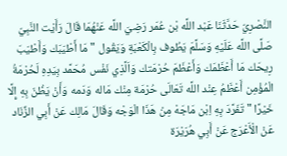النَّصْرِيّ حَدَّثَنَا عَبْد اللَّه بْن عُمَر رَضِيَ اللَّه عَنْهُمَا قَالَ رَأَيْت النَّبِيّ صَلَّى اللَّه عَلَيْهِ وَسَلَّمَ يَطُوف بِالْكَعْبَةِ وَيَقُول " مَا أَطْيَبَك وَأَطْيَبَ رِيحَك مَا أَعْظَمَك وَأَعْظَمَ حُرْمَتك وَاَلَّذِي نَفْس مُحَمَّد بِيَدِهِ لَحُرْمَةُ الْمُؤْمِن أَعْظَمُ عِنْد اللَّه تَعَالَى حُرْمَة مِنْك مَاله وَدَمه وَأَنْ يَظُنّ بِهِ إِلَّا خَيْرًا " تَفَرَّدَ بِهِ اِبْن مَاجَهْ مِنْ هَذَا الْوَجْه وَقَالَ مَالِك عَنْ أَبِي الزِّنَاد عَنْ الْأَعْرَج عَنْ أَبِي هُرَيْرَة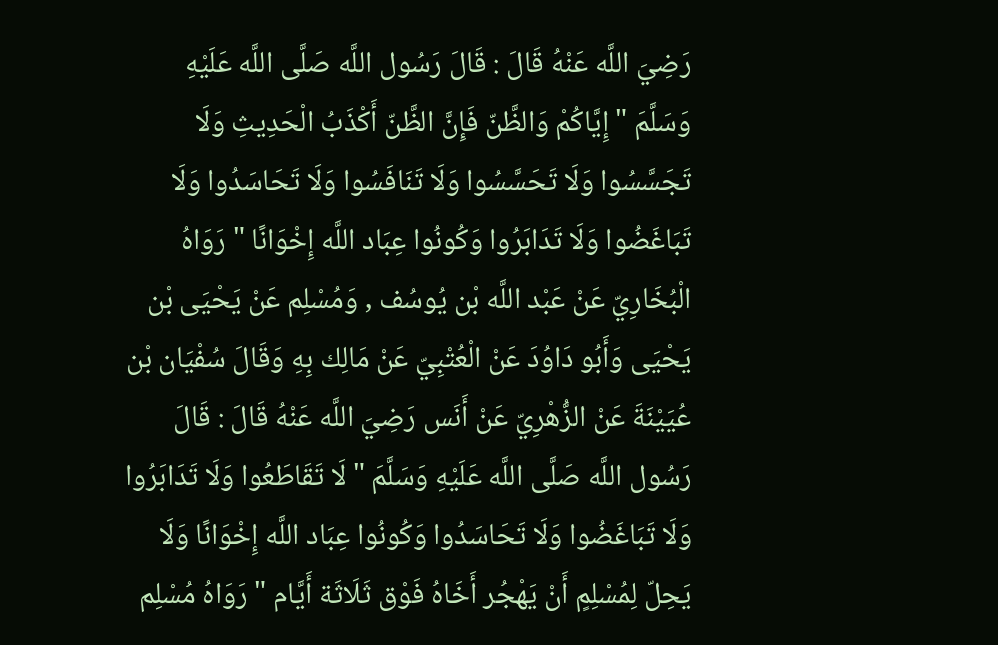رَضِيَ اللَّه عَنْهُ قَالَ : قَالَ رَسُول اللَّه صَلَّى اللَّه عَلَيْهِ وَسَلَّمَ " إِيَّاكُمْ وَالظَّنّ فَإِنَّ الظَّنّ أَكْذَبُ الْحَدِيثِ وَلَا تَجَسَّسُوا وَلَا تَحَسَّسُوا وَلَا تَنَافَسُوا وَلَا تَحَاسَدُوا وَلَا تَبَاغَضُوا وَلَا تَدَابَرُوا وَكُونُوا عِبَاد اللَّه إِخْوَانًا " رَوَاهُ الْبُخَارِيّ عَنْ عَبْد اللَّه بْن يُوسُف , وَمُسْلِم عَنْ يَحْيَى بْن يَحْيَى وَأَبُو دَاوُدَ عَنْ الْعُتْبِيّ عَنْ مَالِك بِهِ وَقَالَ سُفْيَان بْن عُيَيْنَةَ عَنْ الزُّهْرِيّ عَنْ أَنَس رَضِيَ اللَّه عَنْهُ قَالَ : قَالَ رَسُول اللَّه صَلَّى اللَّه عَلَيْهِ وَسَلَّمَ " لَا تَقَاطَعُوا وَلَا تَدَابَرُوا وَلَا تَبَاغَضُوا وَلَا تَحَاسَدُوا وَكُونُوا عِبَاد اللَّه إِخْوَانًا وَلَا يَحِلّ لِمُسْلِمٍ أَنْ يَهْجُر أَخَاهُ فَوْق ثَلَاثَة أَيَّام " رَوَاهُ مُسْلِم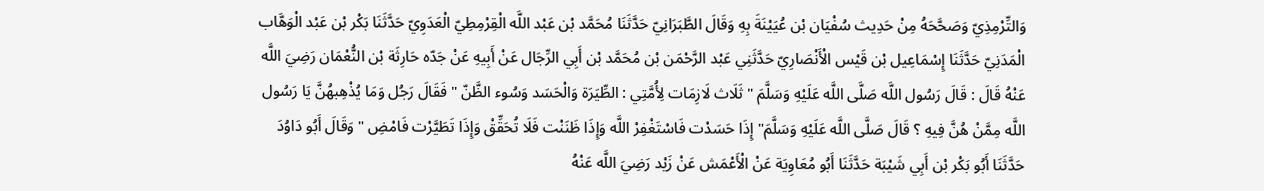وَالتِّرْمِذِيّ وَصَحَّحَهُ مِنْ حَدِيث سُفْيَان بْن عُيَيْنَةَ بِهِ وَقَالَ الطَّبَرَانِيّ حَدَّثَنَا مُحَمَّد بْن عَبْد اللَّه الْقِرْمِطِيّ الْعَدَوِيّ حَدَّثَنَا بَكْر بْن عَبْد الْوَهَّاب الْمَدَنِيّ حَدَّثَنَا إِسْمَاعِيل بْن قَيْس الْأَنْصَارِيّ حَدَّثَنِي عَبْد الرَّحْمَن بْن مُحَمَّد بْن أَبِي الرِّجَال عَنْ أَبِيهِ عَنْ جَدّه حَارِثَة بْن النُّعْمَان رَضِيَ اللَّه عَنْهُ قَالَ : قَالَ رَسُول اللَّه صَلَّى اللَّه عَلَيْهِ وَسَلَّمَ " ثَلَاث لَازِمَات لِأُمَّتِي : الطِّيَرَة وَالْحَسَد وَسُوء الظَّنّ " فَقَالَ رَجُل وَمَا يُذْهِبهُنَّ يَا رَسُول اللَّه مِمَّنْ هُنَّ فِيهِ ؟ قَالَ صَلَّى اللَّه عَلَيْهِ وَسَلَّمَ" إِذَا حَسَدْت فَاسْتَغْفِرْ اللَّه وَإِذَا ظَنَنْت فَلَا تُحَقِّقْ وَإِذَا تَطَيَّرْت فَامْضِ " وَقَالَ أَبُو دَاوُدَ حَدَّثَنَا أَبُو بَكْر بْن أَبِي شَيْبَة حَدَّثَنَا أَبُو مُعَاوِيَة عَنْ الْأَعْمَش عَنْ زَيْد رَضِيَ اللَّه عَنْهُ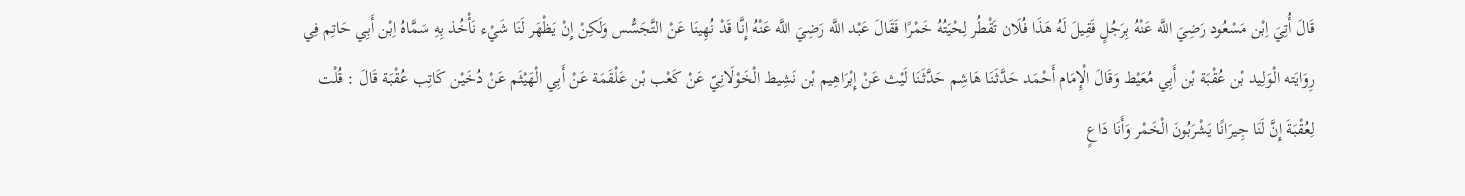قَالَ أُتِيَ اِبْن مَسْعُود رَضِيَ اللَّه عَنْهُ بِرَجُلٍ فَقِيلَ لَهُ هَذَا فُلَان تَقْطُر لِحْيَتُهُ خَمْرًا فَقَالَ عَبْد اللَّه رَضِيَ اللَّه عَنْهُ إِنَّا قَدْ نُهِينَا عَنْ التَّجَسُّس وَلَكِنْ إِنْ يَظْهَر لَنَا شَيْء نَأْخُذ بِهِ سَمَّاهُ اِبْن أَبِي حَاتِم فِي رِوَايَته الْوَلِيد بْن عُقْبَة بْن أَبِي مُعَيْط وَقَالَ الْإِمَام أَحْمَد حَدَّثَنَا هَاشِم حَدَّثَنَا لَيْث عَنْ إِبْرَاهِيم بْن نَشِيط الْخَوْلَانِيّ عَنْ كَعْب بْن عَلْقَمَة عَنْ أَبِي الْهَيْثَم عَنْ دُخَيْن كَاتِب عُقْبَة قَالَ : قُلْت لِعُقْبَةَ إِنَّ لَنَا جِيرَانًا يَشْرَبُونَ الْخَمْر وَأَنَا دَاعٍ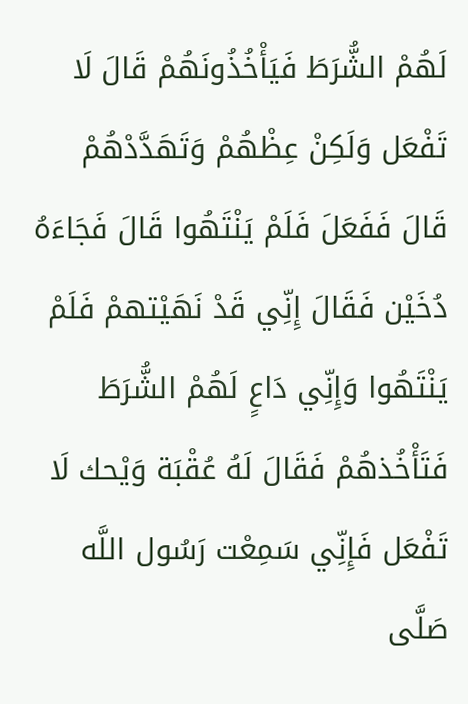لَهُمْ الشُّرَطَ فَيَأْخُذُونَهُمْ قَالَ لَا تَفْعَل وَلَكِنْ عِظْهُمْ وَتَهَدَّدْهُمْ قَالَ فَفَعَلَ فَلَمْ يَنْتَهُوا قَالَ فَجَاءَهُ دُخَيْن فَقَالَ إِنِّي قَدْ نَهَيْتهمْ فَلَمْ يَنْتَهُوا وَإِنِّي دَاعٍ لَهُمْ الشُّرَطَ فَتَأْخُذهُمْ فَقَالَ لَهُ عُقْبَة وَيْحك لَا تَفْعَل فَإِنِّي سَمِعْت رَسُول اللَّه صَلَّى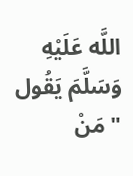اللَّه عَلَيْهِ وَسَلَّمَ يَقُول " مَنْ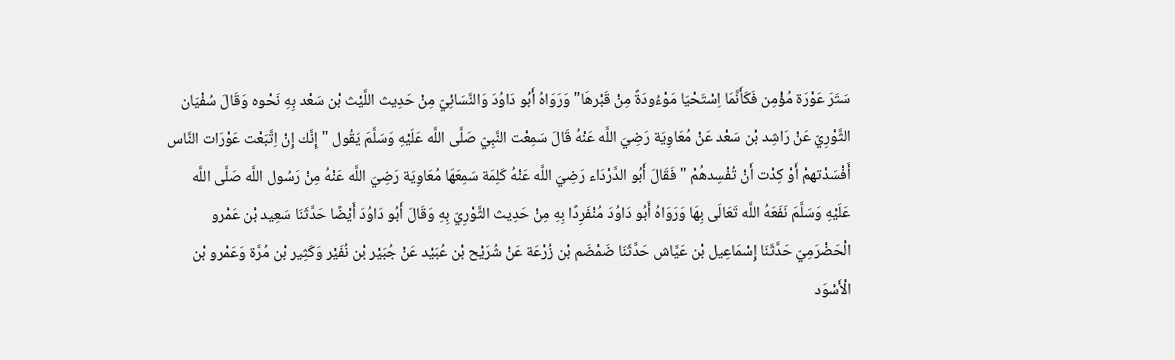سَتَرَ عَوْرَة مُؤْمِن فَكَأَنَّمَا اِسْتَحْيَا مَوْءُودَةً مِنْ قَبْرهَا" وَرَوَاهُ أَبُو دَاوُدَ وَالنَّسَائِيّ مِنْ حَدِيث اللَّيْث بْن سَعْد بِهِ نَحْوه وَقَالَ سُفْيَان الثَّوْرِيّ عَنْ رَاشِد بْن سَعْد عَنْ مُعَاوِيَة رَضِيَ اللَّه عَنْهُ قَالَ سَمِعْت النَّبِيّ صَلَّى اللَّه عَلَيْهِ وَسَلَّمَ يَقُول " إِنَّك إِنْ اِتَّبَعْت عَوْرَات النَّاس أَفْسَدْتهمْ أَوْ كِدْت أَنْ تُفْسِدهُمْ " فَقَالَ أَبُو الدَّرْدَاء رَضِيَ اللَّه عَنْهُ كَلِمَة سَمِعَهَا مُعَاوِيَة رَضِيَ اللَّه عَنْهُ مِنْ رَسُول اللَّه صَلَّى اللَّه عَلَيْهِ وَسَلَّمَ نَفَعَهُ اللَّه تَعَالَى بِهَا وَرَوَاهُ أَبُو دَاوُدَ مُنْفَرِدًا بِهِ مِنْ حَدِيث الثَّوْرِيّ بِهِ وَقَالَ أَبُو دَاوُدَ أَيْضًا حَدَّثَنَا سَعِيد بْن عَمْرو الْحَضْرَمِيّ حَدَّثَنَا إِسْمَاعِيل بْن عَيَّاش حَدَّثَنَا ضَمْضَم بْن زُرْعَة عَنْ شُرَيْح بْن عُبَيْد عَنْ جُبَيْر بْن نُفَيْر وَكَثِير بْن مُرَّة وَعَمْرو بْن الْأَسْوَد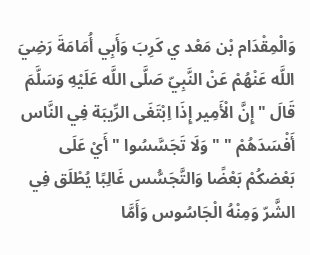وَالْمِقْدَام بْن مَعْد ي كَرِبَ وَأَبِي أُمَامَةَ رَضِيَ اللَّه عَنْهُمْ عَنْ النَّبِيّ صَلَّى اللَّه عَلَيْهِ وَسَلَّمَ قَالَ " إِنَّ الْأَمِير إِذَا اِبْتَغَى الرِّيبَة فِي النَّاس أَفْسَدَهُمْ " " وَلَا تَجَسَّسُوا " أَيْ عَلَى بَعْضكُمْ بَعْضًا وَالتَّجَسُّس غَالِبًا يُطْلَق فِي الشَّرّ وَمِنْهُ الْجَاسُوس وَأَمَّا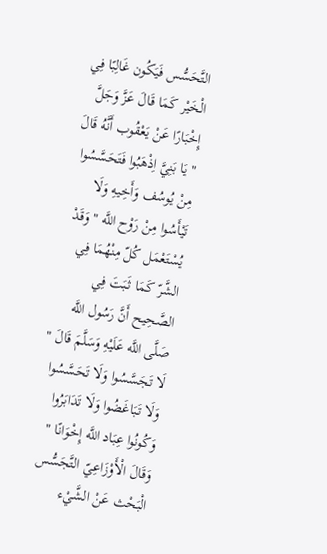التَّحَسُّس فَيَكُون غَالِبًا فِي الْخَيْر كَمَا قَالَ عَزَّ وَجَلَّ إِخْبَارًا عَنْ يَعْقُوب أَنَّهُ قَالَ " يَا بَنِيَّ اِذْهَبُوا فَتَحَسَّسُوا مِنْ يُوسُف وَأَخِيهِ وَلَا تَيْأَسُوا مِنْ رَوْح اللَّه " وَقَدْ يُسْتَعْمَل كُلّ مِنْهُمَا فِي الشَّرّ كَمَا ثَبَتَ فِي الصَّحِيح أَنَّ رَسُول اللَّه صَلَّى اللَّه عَلَيْهِ وَسَلَّمَ قَالَ " لَا تَجَسَّسُوا وَلَا تَحَسَّسُوا وَلَا تَبَاغَضُوا وَلَا تَدَابَرُوا وَكُونُوا عِبَاد اللَّه إِخْوَانًا " وَقَالَ الْأَوْزَاعِيّ التَّجَسُّس الْبَحْث عَنْ الشَّيْء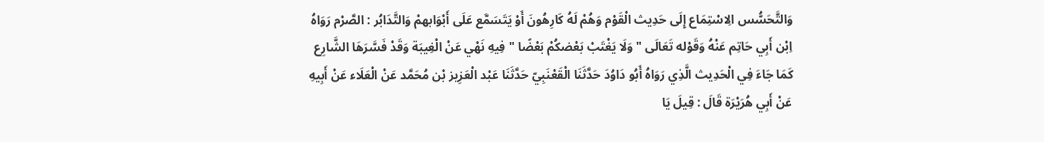وَالتَّحَسُّس الِاسْتِمَاع إِلَى حَدِيث الْقَوْم وَهُمْ لَهُ كَارِهُونَ أَوْ يَتَسَمَّع عَلَى أَبْوَابهمْ وَالتَّدَابُر : الصَّرْم رَوَاهُ اِبْن أَبِي حَاتِم عَنْهُ وَقَوْله تَعَالَى " وَلَا يَغْتَبْ بَعْضكُمْ بَعْضًا " فِيهِ نَهْي عَنْ الْغِيبَة وَقَدْ فَسَّرَهَا الشَّارِع كَمَا جَاءَ فِي الْحَدِيث الَّذِي رَوَاهُ أَبُو دَاوُدَ حَدَّثَنَا الْقَعْنَبِيّ حَدَّثَنَا عَبْد الْعَزِيز بْن مُحَمَّد عَنْ الْعَلَاء عَنْ أَبِيهِ عَنْ أَبِي هُرَيْرَة قَالَ : قِيلَ يَا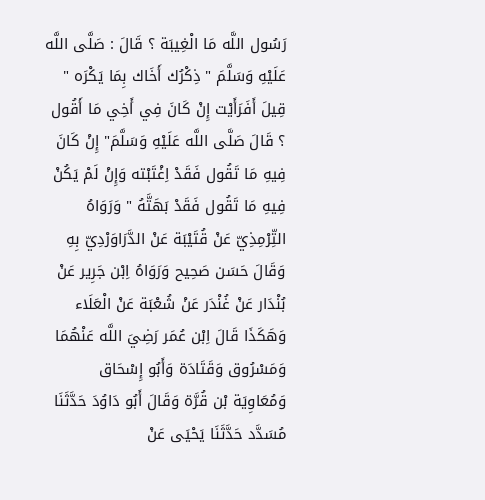رَسُول اللَّه مَا الْغِيبَة ؟ قَالَ : صَلَّى اللَّه عَلَيْهِ وَسَلَّمَ " ذِكْرُك أَخَاك بِمَا يَكْرَه " قِيلَ أَفَرَأَيْت إِنْ كَانَ فِي أَخِي مَا أَقُول ؟ قَالَ صَلَّى اللَّه عَلَيْهِ وَسَلَّمَ" إِنْ كَانَ فِيهِ مَا تَقُول فَقَدْ اِغْتَبْته وَإِنْ لَمْ يَكُنْ فِيهِ مَا تَقُول فَقَدْ بَهَتَّهُ " وَرَوَاهُ التِّرْمِذِيّ عَنْ قُتَيْبَة عَنْ الدَّرَاوَرْدِيّ بِهِ وَقَالَ حَسَن صَحِيح وَرَوَاهُ اِبْن جَرِير عَنْ بُنْدَار عَنْ غُنْدَر عَنْ شُعْبَة عَنْ الْعَلَاء وَهَكَذَا قَالَ اِبْن عُمَر رَضِيَ اللَّه عَنْهُمَا وَمَسْرُوق وَقَتَادَة وَأَبُو إِسْحَاق وَمُعَاوِيَة بْن قُرَّة وَقَالَ أَبُو دَاوُدَ حَدَّثَنَا مُسَدَّد حَدَّثَنَا يَحْيَى عَنْ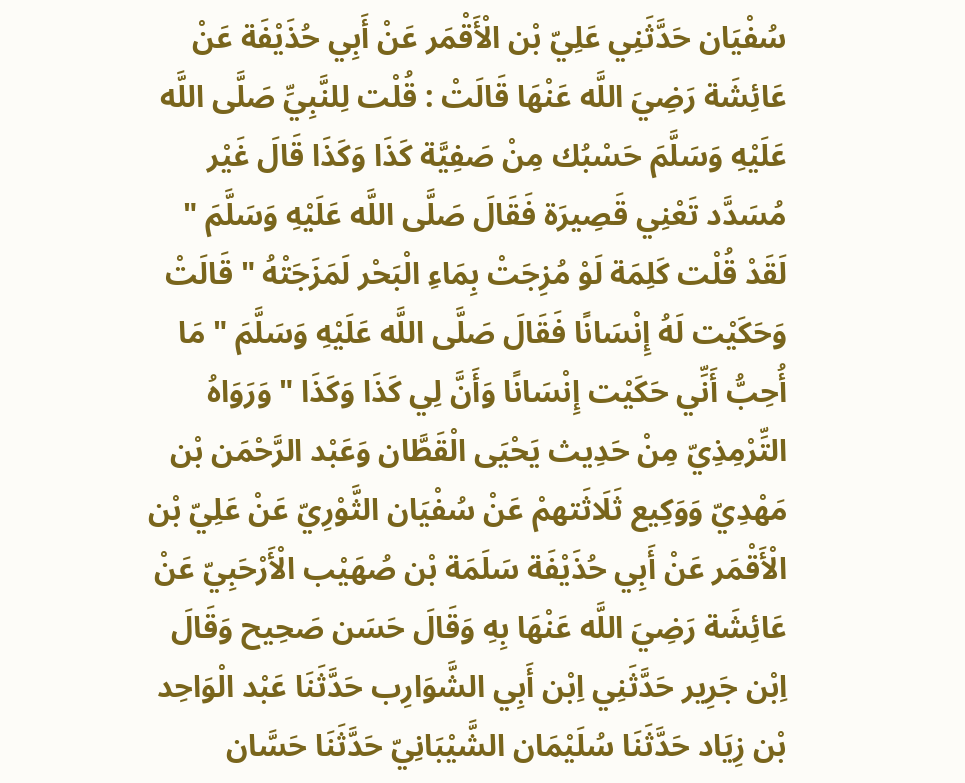سُفْيَان حَدَّثَنِي عَلِيّ بْن الْأَقْمَر عَنْ أَبِي حُذَيْفَة عَنْ عَائِشَة رَضِيَ اللَّه عَنْهَا قَالَتْ : قُلْت لِلنَّبِيِّ صَلَّى اللَّه عَلَيْهِ وَسَلَّمَ حَسْبُك مِنْ صَفِيَّة كَذَا وَكَذَا قَالَ غَيْر مُسَدَّد تَعْنِي قَصِيرَة فَقَالَ صَلَّى اللَّه عَلَيْهِ وَسَلَّمَ " لَقَدْ قُلْت كَلِمَة لَوْ مُزِجَتْ بِمَاءِ الْبَحْر لَمَزَجَتْهُ " قَالَتْ وَحَكَيْت لَهُ إِنْسَانًا فَقَالَ صَلَّى اللَّه عَلَيْهِ وَسَلَّمَ " مَا أُحِبُّ أَنِّي حَكَيْت إِنْسَانًا وَأَنَّ لِي كَذَا وَكَذَا " وَرَوَاهُ التِّرْمِذِيّ مِنْ حَدِيث يَحْيَى الْقَطَّان وَعَبْد الرَّحْمَن بْن مَهْدِيّ وَوَكِيع ثَلَاثَتهمْ عَنْ سُفْيَان الثَّوْرِيّ عَنْ عَلِيّ بْن الْأَقْمَر عَنْ أَبِي حُذَيْفَة سَلَمَة بْن صُهَيْب الْأَرْحَبِيّ عَنْ عَائِشَة رَضِيَ اللَّه عَنْهَا بِهِ وَقَالَ حَسَن صَحِيح وَقَالَ اِبْن جَرِير حَدَّثَنِي اِبْن أَبِي الشَّوَارِب حَدَّثَنَا عَبْد الْوَاحِد بْن زِيَاد حَدَّثَنَا سُلَيْمَان الشَّيْبَانِيّ حَدَّثَنَا حَسَّان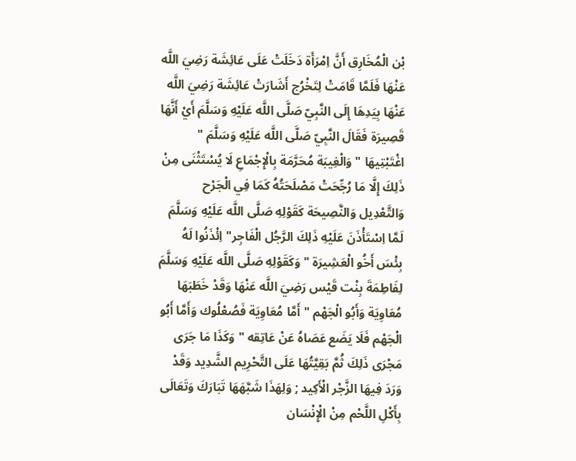بْن الْمُخَارِق أَنَّ اِمْرَأَة دَخَلَتْ عَلَى عَائِشَة رَضِيَ اللَّه عَنْهَا فَلَمَّا قَامَتْ لِتَخْرُج أَشَارَتْ عَائِشَة رَضِيَ اللَّه عَنْهَا بِيَدِهَا إِلَى النَّبِيّ صَلَّى اللَّه عَلَيْهِ وَسَلَّمَ أَيْ أَنَّهَا قَصِيرَة فَقَالَ النَّبِيّ صَلَّى اللَّه عَلَيْهِ وَسَلَّمَ " اغْتَبْتِيهَا " وَالْغِيبَة مُحَرَّمَة بِالْإِجْمَاعِ لَا يُسْتَثْنَى مِنْ ذَلِكَ إِلَّا مَا رُجِّحَتْ مَصْلَحَتُهُ كَمَا فِي الْجَرْح وَالتَّعْدِيل وَالنَّصِيحَة كَقَوْلِهِ صَلَّى اللَّه عَلَيْهِ وَسَلَّمَ لَمَّا اِسْتَأْذَنَ عَلَيْهِ ذَلِكَ الرَّجُل الْفَاجِر" اِئْذَنُوا لَهُ بِئْسَ أَخُو الْعَشِيرَة " وَكَقَوْلِهِ صَلَّى اللَّه عَلَيْهِ وَسَلَّمَ لِفَاطِمَةَ بِنْت قَيْس رَضِيَ اللَّه عَنْهَا وَقَدْ خَطَبَهَا مُعَاوِيَة وَأَبُو الْجَهْم " أَمَّا مُعَاوِيَة فَصُعْلُوك وَأَمَّا أَبُو الْجَهْم فَلَا يَضَع عَصَاهُ عَنْ عَاتِقه " وَكَذَا مَا جَرَى مَجْرَى ذَلِكَ ثُمَّ بَقِيَّتُهَا عَلَى التَّحْرِيم الشَّدِيد وَقَدْ وَرَدَ فِيهَا الزَّجْر الْأَكِيد ; وَلِهَذَا شَبَّهَهَا تَبَارَكَ وَتَعَالَى بِأَكْلِ اللَّحْم مِنْ الْإِنْسَان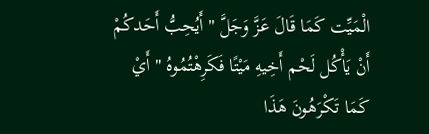الْمَيِّت كَمَا قَالَ عَزَّ وَجَلَّ " أَيُحِبُّ أَحَدكُمْ أَنْ يَأْكُل لَحْم أَخِيهِ مَيْتًا فَكَرِهْتُمُوهُ " أَيْ كَمَا تَكْرَهُونَ هَذَا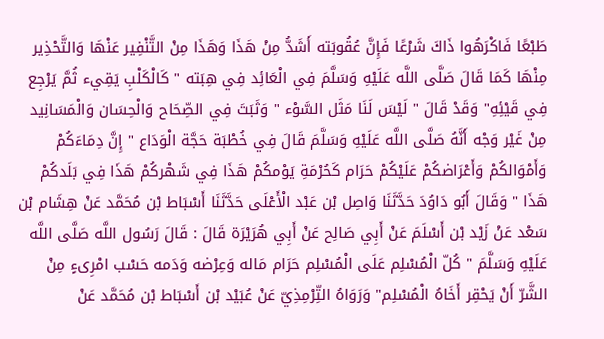طَبْعًا فَاكْرَهُوا ذَاكَ شَرْعًا فَإِنَّ عُقُوبَته أَشَدُّ مِنْ هَذَا وَهَذَا مِنْ التَّنْفِير عَنْهَا وَالتَّحْذِير مِنْهَا كَمَا قَالَ صَلَّى اللَّه عَلَيْهِ وَسَلَّمَ فِي الْعَائِد فِي هِبَته " كَالْكَلْبِ يَقِيء ثُمَّ يَرْجِع فِي قَيْئِهِ" وَقَدْ قَالَ " لَيْسَ لَنَا مَثَل السَّوْء " وَثَبَتَ فِي الصِّحَاح وَالْحِسَان وَالْمَسَانِيد مِنْ غَيْر وَجْه أَنَّهُ صَلَّى اللَّه عَلَيْهِ وَسَلَّمَ قَالَ فِي خُطْبَة حَجَّة الْوَدَاع " إِنَّ دِمَاءَكُمْ وَأَمْوَالكُمْ وَأَعْرَاضكُمْ عَلَيْكُمْ حَرَام كَحُرْمَةِ يَوْمكُمْ هَذَا فِي شَهْركُمْ هَذَا فِي بَلَدكُمْ هَذَا " وَقَالَ أَبُو دَاوُدَ حَدَّثَنَا وَاصِل بْن عَبْد الْأَعْلَى حَدَّثَنَا أَسْبَاط بْن مُحَمَّد عَنْ هِشَام بْن سَعْد عَنْ زَيْد بْن أَسْلَمَ عَنْ أَبِي صَالِح عَنْ أَبِي هُرَيْرَة قَالَ : قَالَ رَسُول اللَّه صَلَّى اللَّه عَلَيْهِ وَسَلَّمَ " كُلّ الْمُسْلِم عَلَى الْمُسْلِم حَرَام مَاله وَعِرْضه وَدَمه حَسْب امْرِىءٍ مِنْ الشَّرّ أَنْ يَحْقِر أَخَاهُ الْمُسْلِم" وَرَوَاهُ التِّرْمِذِيّ عَنْ عُبَيْد بْن أَسْبَاط بْن مُحَمَّد عَنْ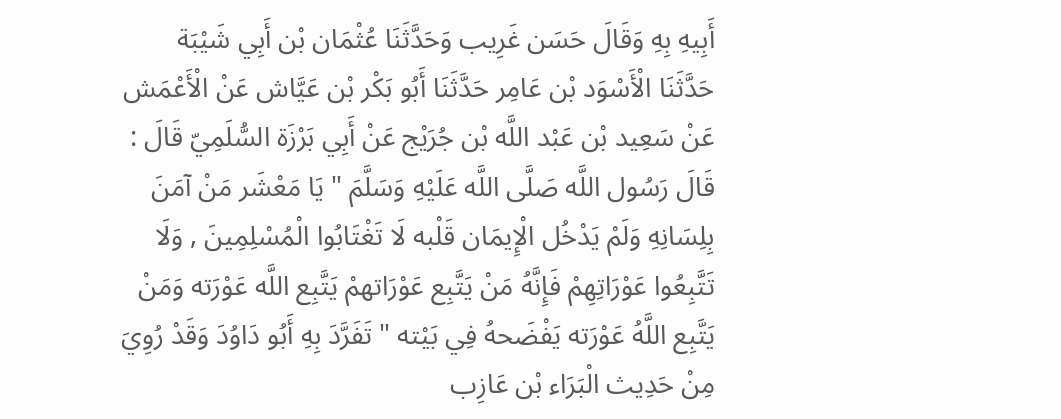أَبِيهِ بِهِ وَقَالَ حَسَن غَرِيب وَحَدَّثَنَا عُثْمَان بْن أَبِي شَيْبَة حَدَّثَنَا الْأَسْوَد بْن عَامِر حَدَّثَنَا أَبُو بَكْر بْن عَيَّاش عَنْ الْأَعْمَش عَنْ سَعِيد بْن عَبْد اللَّه بْن جُرَيْج عَنْ أَبِي بَرْزَة السُّلَمِيّ قَالَ : قَالَ رَسُول اللَّه صَلَّى اللَّه عَلَيْهِ وَسَلَّمَ " يَا مَعْشَر مَنْ آمَنَ بِلِسَانِهِ وَلَمْ يَدْخُل الْإِيمَان قَلْبه لَا تَغْتَابُوا الْمُسْلِمِينَ , وَلَا تَتَّبِعُوا عَوْرَاتِهِمْ فَإِنَّهُ مَنْ يَتَّبِع عَوْرَاتهمْ يَتَّبِع اللَّه عَوْرَته وَمَنْ يَتَّبِع اللَّهُ عَوْرَته يَفْضَحهُ فِي بَيْته " تَفَرَّدَ بِهِ أَبُو دَاوُدَ وَقَدْ رُوِيَ مِنْ حَدِيث الْبَرَاء بْن عَازِب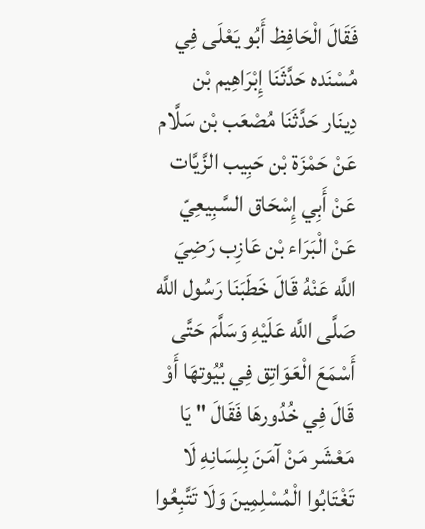فَقَالَ الْحَافِظ أَبُو يَعْلَى فِي مُسْنَده حَدَّثَنَا إِبْرَاهِيم بْن دِينَار حَدَّثَنَا مُصْعَب بْن سَلَّام عَنْ حَمْزَة بْن حَبِيب الزَّيَّات عَنْ أَبِي إِسْحَاق السَّبِيعِيّ عَنْ الْبَرَاء بْن عَازِب رَضِيَ اللَّه عَنْهُ قَالَ خَطَبَنَا رَسُول اللَّه صَلَّى اللَّه عَلَيْهِ وَسَلَّمَ حَتَّى أَسْمَعَ الْعَوَاتِق فِي بُيُوتهَا أَوْ قَالَ فِي خُدُورهَا فَقَالَ " يَا مَعْشَر مَنْ آمَنَ بِلِسَانِهِ لَا تَغْتَابُوا الْمُسْلِمِينَ وَلَا تَتَّبِعُوا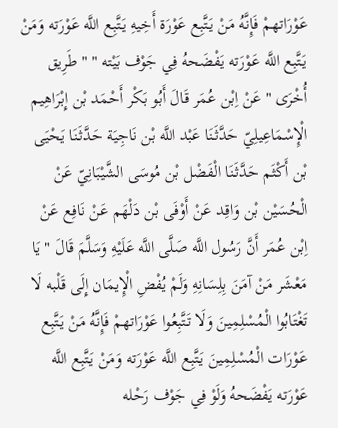عَوْرَاتهمْ فَإِنَّهُ مَنْ يَتَّبِع عَوْرَة أَخِيهِ يَتَّبِع اللَّه عَوْرَته وَمَنْ يَتَّبِع اللَّه عَوْرَته يَفْضَحهُ فِي جَوْف بَيْته " " طَرِيق أُخْرَى " عَنْ اِبْن عُمَر قَالَ أَبُو بَكْر أَحْمَد بْن إِبْرَاهِيم الْإِسْمَاعِيلِيّ حَدَّثَنَا عَبْد اللَّه بْن نَاجِيَة حَدَّثَنَا يَحْيَى بْن أَكْثَم حَدَّثَنَا الْفَضْل بْن مُوسَى الشَّيْبَانِيّ عَنْ الْحُسَيْن بْن وَاقِد عَنْ أَوْفَى بْن دَلْهَم عَنْ نَافِع عَنْ اِبْن عُمَر أَنَّ رَسُول اللَّه صَلَّى اللَّه عَلَيْهِ وَسَلَّمَ قَالَ " يَا مَعْشَر مَنْ آمَنَ بِلِسَانِهِ وَلَمْ يُفْضِ الْإِيمَان إِلَى قَلْبه لَا تَغْتَابُوا الْمُسْلِمِينَ وَلَا تَتَّبِعُوا عَوْرَاتهمْ فَإِنَّهُ مَنْ يَتَّبِع عَوْرَات الْمُسْلِمِينَ يَتَّبِع اللَّه عَوْرَته وَمَنْ يَتَّبِع اللَّه عَوْرَته يَفْضَحهُ وَلَوْ فِي جَوْف رَحْله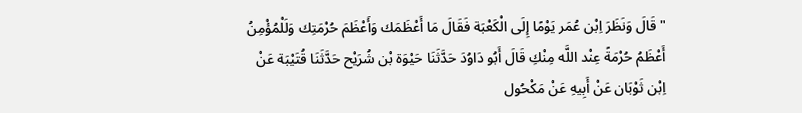" قَالَ وَنَظَرَ اِبْن عُمَر يَوْمًا إِلَى الْكَعْبَة فَقَالَ مَا أَعْظَمَك وَأَعْظَمَ حُرْمَتِك وَلَلْمُؤْمِنُ أَعْظَمُ حُرْمَةً عِنْد اللَّه مِنْكِ قَالَ أَبُو دَاوُدَ حَدَّثَنَا حَيْوَة بْن شُرَيْح حَدَّثَنَا قُتَيْبَة عَنْ اِبْن ثَوْبَان عَنْ أَبِيهِ عَنْ مَكْحُول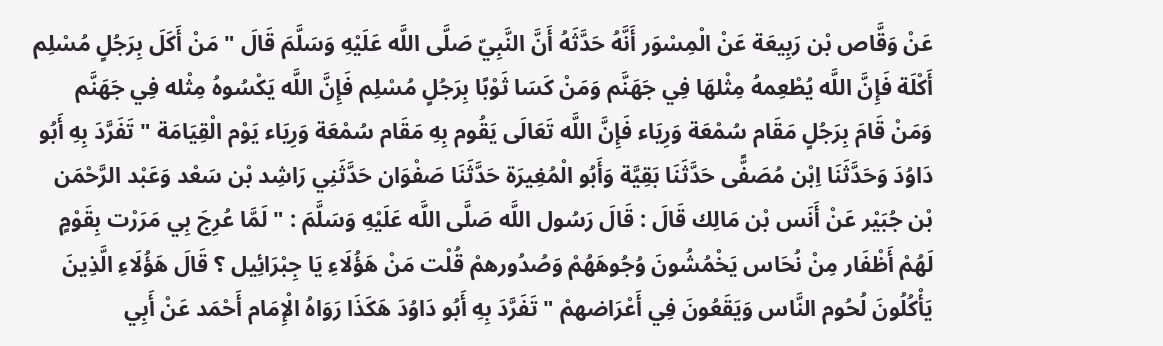عَنْ وَقَّاص بْن رَبِيعَة عَنْ الْمِسْوَر أَنَّهُ حَدَّثَهُ أَنَّ النَّبِيّ صَلَّى اللَّه عَلَيْهِ وَسَلَّمَ قَالَ " مَنْ أَكَلَ بِرَجُلٍ مُسْلِم أَكْلَة فَإِنَّ اللَّه يُطْعِمهُ مِثْلهَا فِي جَهَنَّم وَمَنْ كَسَا ثَوْبًا بِرَجُلٍ مُسْلِم فَإِنَّ اللَّه يَكْسُوهُ مِثْله فِي جَهَنَّم وَمَنْ قَامَ بِرَجُلٍ مَقَام سُمْعَة وَرِيَاء فَإِنَّ اللَّه تَعَالَى يَقُوم بِهِ مَقَام سُمْعَة وَرِيَاء يَوْم الْقِيَامَة " تَفَرَّدَ بِهِ أَبُو دَاوُدَ وَحَدَّثَنَا اِبْن مُصَفًّى حَدَّثَنَا بَقِيَّة وَأَبُو الْمُغِيرَة حَدَّثَنَا صَفْوَان حَدَّثَنِي رَاشِد بْن سَعْد وَعَبْد الرَّحْمَن بْن جُبَيْر عَنْ أَنَس بْن مَالِك قَالَ : قَالَ رَسُول اللَّه صَلَّى اللَّه عَلَيْهِ وَسَلَّمَ : " لَمَّا عُرِجَ بِي مَرَرْت بِقَوْمٍ لَهُمْ أَظْفَار مِنْ نُحَاس يَخْمُشُونَ وُجُوهَهُمْ وَصُدُورهمْ قُلْت مَنْ هَؤُلَاءِ يَا جِبْرَائِيل ؟ قَالَ هَؤُلَاءِ الَّذِينَ يَأْكُلُونَ لُحُوم النَّاس وَيَقَعُونَ فِي أَعْرَاضهمْ " تَفَرَّدَ بِهِ أَبُو دَاوُدَ هَكَذَا رَوَاهُ الْإِمَام أَحْمَد عَنْ أَبِي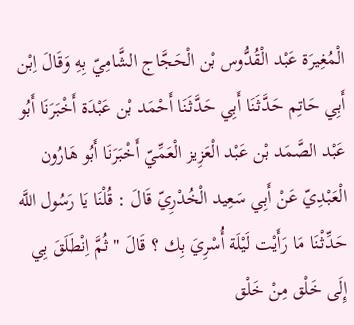الْمُغِيرَة عَبْد الْقُدُّوس بْن الْحَجَّاج الشَّامِيّ بِهِ وَقَالَ اِبْن أَبِي حَاتِم حَدَّثَنَا أَبِي حَدَّثَنَا أَحْمَد بْن عَبْدَة أَخْبَرَنَا أَبُو عَبْد الصَّمَد بْن عَبْد الْعَزِيز الْعَمِّيّ أَخْبَرَنَا أَبُو هَارُون الْعَبْدِيّ عَنْ أَبِي سَعِيد الْخُدْرِيّ قَالَ : قُلْنَا يَا رَسُول اللَّه حَدِّثْنَا مَا رَأَيْت لَيْلَة أُسْرِيَ بِك ؟ قَالَ " ثُمَّ اِنْطَلَقَ بِي إِلَى خَلْق مِنْ خَلْق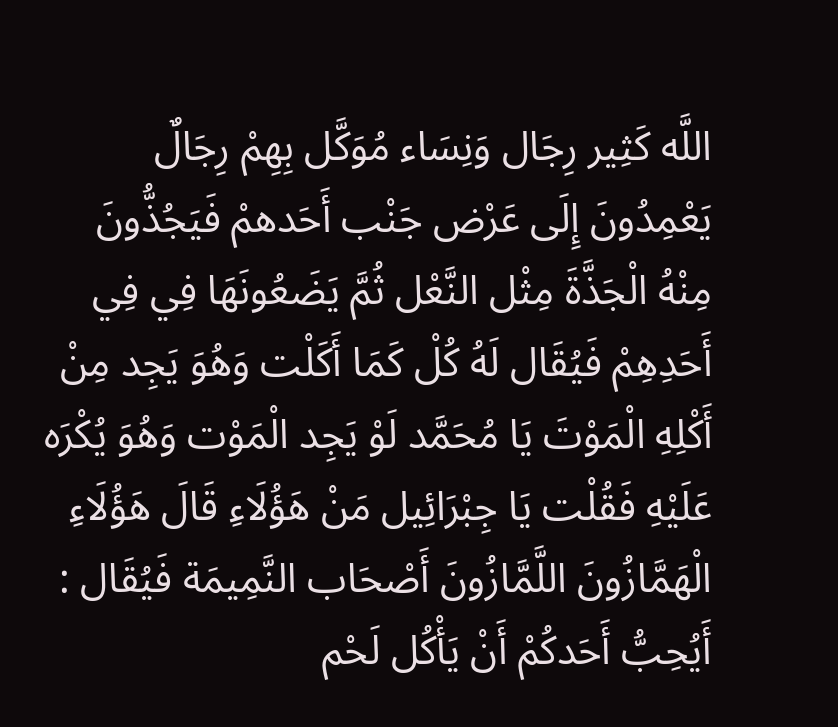اللَّه كَثِير رِجَال وَنِسَاء مُوَكَّل بِهِمْ رِجَالٌ يَعْمِدُونَ إِلَى عَرْض جَنْب أَحَدهمْ فَيَجُذُّونَ مِنْهُ الْجَذَّةَ مِثْل النَّعْل ثُمَّ يَضَعُونَهَا فِي فِي أَحَدِهِمْ فَيُقَال لَهُ كُلْ كَمَا أَكَلْت وَهُوَ يَجِد مِنْ أَكْلِهِ الْمَوْتَ يَا مُحَمَّد لَوْ يَجِد الْمَوْت وَهُوَ يُكْرَه عَلَيْهِ فَقُلْت يَا جِبْرَائِيل مَنْ هَؤُلَاءِ قَالَ هَؤُلَاءِ الْهَمَّازُونَ اللَّمَّازُونَ أَصْحَاب النَّمِيمَة فَيُقَال : أَيُحِبُّ أَحَدكُمْ أَنْ يَأْكُل لَحْم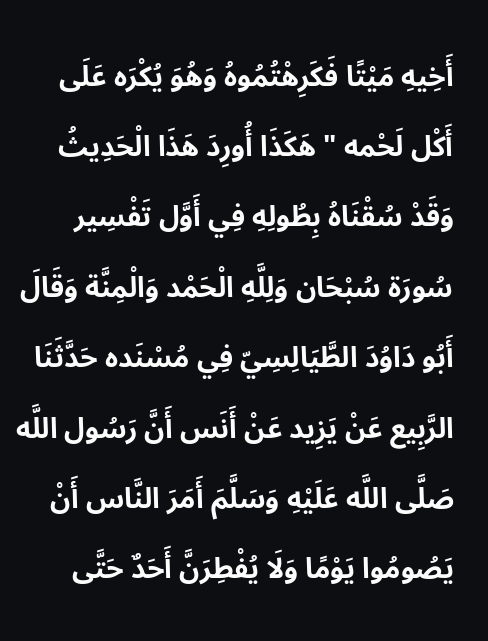أَخِيهِ مَيْتًا فَكَرِهْتُمُوهُ وَهُوَ يُكْرَه عَلَى أَكْل لَحْمه " هَكَذَا أُورِدَ هَذَا الْحَدِيثُ وَقَدْ سُقْنَاهُ بِطُولِهِ فِي أَوَّل تَفْسِير سُورَة سُبْحَان وَلِلَّهِ الْحَمْد وَالْمِنَّة وَقَالَ أَبُو دَاوُدَ الطَّيَالِسِيّ فِي مُسْنَده حَدَّثَنَا الرَّبِيع عَنْ يَزِيد عَنْ أَنَس أَنَّ رَسُول اللَّه صَلَّى اللَّه عَلَيْهِ وَسَلَّمَ أَمَرَ النَّاس أَنْ يَصُومُوا يَوْمًا وَلَا يُفْطِرَنَّ أَحَدٌ حَتَّى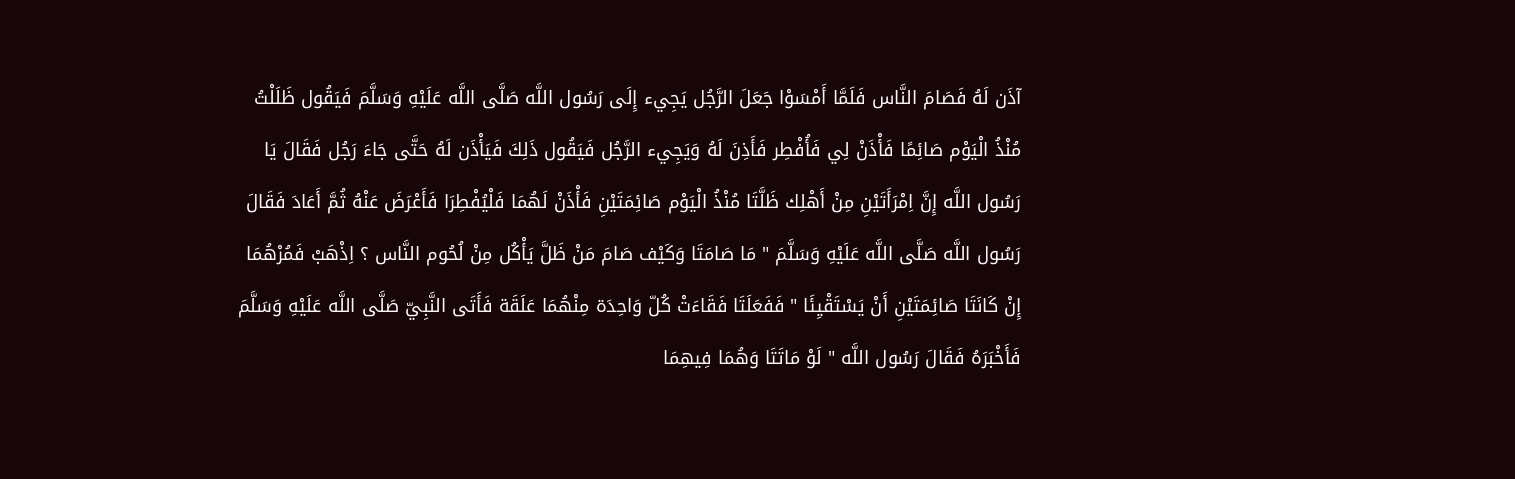آذَن لَهُ فَصَامَ النَّاس فَلَمَّا أَمْسَوْا جَعَلَ الرَّجُل يَجِيء إِلَى رَسُول اللَّه صَلَّى اللَّه عَلَيْهِ وَسَلَّمَ فَيَقُول ظَلَلْتُ مُنْذُ الْيَوْم صَائِمًا فَأْذَنْ لِي فَأُفْطِر فَأَذِنَ لَهُ وَيَجِيء الرَّجُل فَيَقُول ذَلِكَ فَيَأْذَن لَهُ حَتَّى جَاءَ رَجُل فَقَالَ يَا رَسُول اللَّه إِنَّ اِمْرَأَتَيْنِ مِنْ أَهْلِك ظَلَّتَا مُنْذُ الْيَوْم صَائِمَتَيْنِ فَأْذَنْ لَهُمَا فَلْيُفْطِرَا فَأَعْرَضَ عَنْهُ ثُمَّ أَعَادَ فَقَالَ رَسُول اللَّه صَلَّى اللَّه عَلَيْهِ وَسَلَّمَ " مَا صَامَتَا وَكَيْف صَامَ مَنْ ظَلَّ يَأْكُل مِنْ لُحُوم النَّاس ؟ اِذْهَبْ فَمُرْهُمَا إِنْ كَانَتَا صَائِمَتَيْنِ أَنْ يَسْتَقْيِئَا " فَفَعَلَتَا فَقَاءَتْ كُلّ وَاحِدَة مِنْهُمَا عَلَقَة فَأَتَى النَّبِيّ صَلَّى اللَّه عَلَيْهِ وَسَلَّمَ فَأَخْبَرَهُ فَقَالَ رَسُول اللَّه " لَوْ مَاتَتَا وَهُمَا فِيهِمَا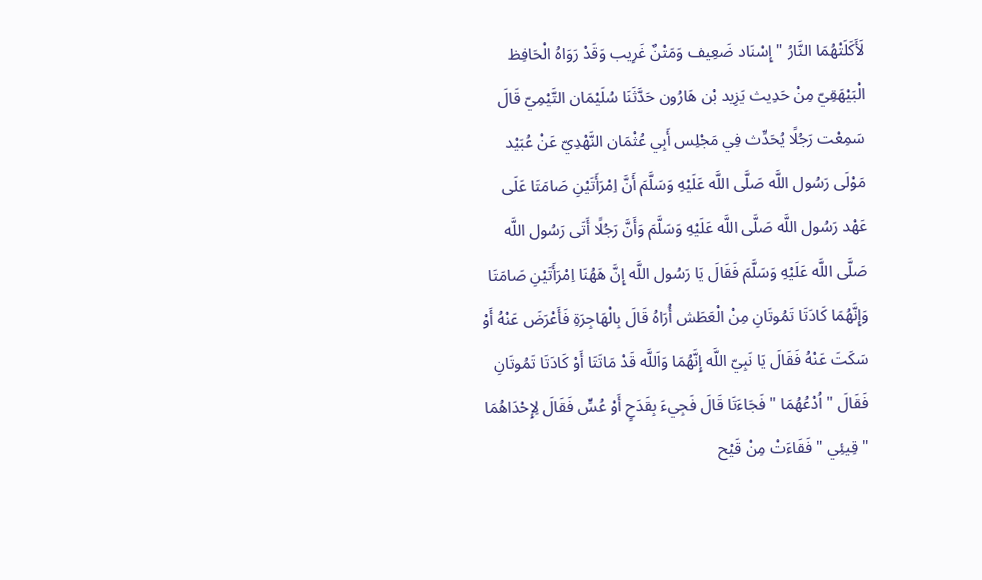لَأَكَلَتْهُمَا النَّارُ " إِسْنَاد ضَعِيف وَمَتْنٌ غَرِيب وَقَدْ رَوَاهُ الْحَافِظ الْبَيْهَقِيّ مِنْ حَدِيث يَزِيد بْن هَارُون حَدَّثَنَا سُلَيْمَان التَّيْمِيّ قَالَ سَمِعْت رَجُلًا يُحَدِّث فِي مَجْلِس أَبِي عُثْمَان النَّهْدِيّ عَنْ عُبَيْد مَوْلَى رَسُول اللَّه صَلَّى اللَّه عَلَيْهِ وَسَلَّمَ أَنَّ اِمْرَأَتَيْنِ صَامَتَا عَلَى عَهْد رَسُول اللَّه صَلَّى اللَّه عَلَيْهِ وَسَلَّمَ وَأَنَّ رَجُلًا أَتَى رَسُول اللَّه صَلَّى اللَّه عَلَيْهِ وَسَلَّمَ فَقَالَ يَا رَسُول اللَّه إِنَّ هَهُنَا اِمْرَأَتَيْنِ صَامَتَا وَإِنَّهُمَا كَادَتَا تَمُوتَانِ مِنْ الْعَطَش أُرَاهُ قَالَ بِالْهَاجِرَةِ فَأَعْرَضَ عَنْهُ أَوْ سَكَتَ عَنْهُ فَقَالَ يَا نَبِيّ اللَّه إِنَّهُمَا وَاَللَّه قَدْ مَاتَتَا أَوْ كَادَتَا تَمُوتَانِ فَقَالَ " اُدْعُهُمَا " فَجَاءَتَا قَالَ فَجِيءَ بِقَدَحٍ أَوْ عُسٍّ فَقَالَ لِإِحْدَاهُمَا " قِيئِي " فَقَاءَتْ مِنْ قَيْح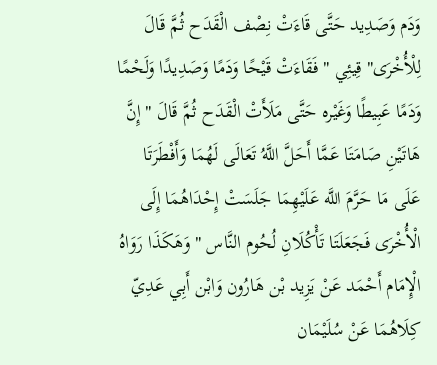وَدَم وَصَدِيد حَتَّى قَاءَتْ نِصْف الْقَدَح ثُمَّ قَالَ لِلْأُخْرَى" قِيئِي " فَقَاءَتْ قَيْحًا وَدَمًا وَصَدِيدًا وَلَحْمًا وَدَمًا عَبِيطًا وَغَيْره حَتَّى مَلَأَتْ الْقَدَح ثُمَّ قَالَ " إِنَّ هَاتَيْنِ صَامَتَا عَمَّا أَحَلَّ اللَّهُ تَعَالَى لَهُمَا وَأَفْطَرَتَا عَلَى مَا حَرَّمَ اللَّه عَلَيْهِمَا جَلَسَتْ إِحْدَاهُمَا إِلَى الْأُخْرَى فَجَعَلَتَا تَأْكُلَانِ لُحُوم النَّاس " وَهَكَذَا رَوَاهُ الْإِمَام أَحْمَد عَنْ يَزِيد بْن هَارُون وَابْن أَبِي عَدِيّ كِلَاهُمَا عَنْ سُلَيْمَان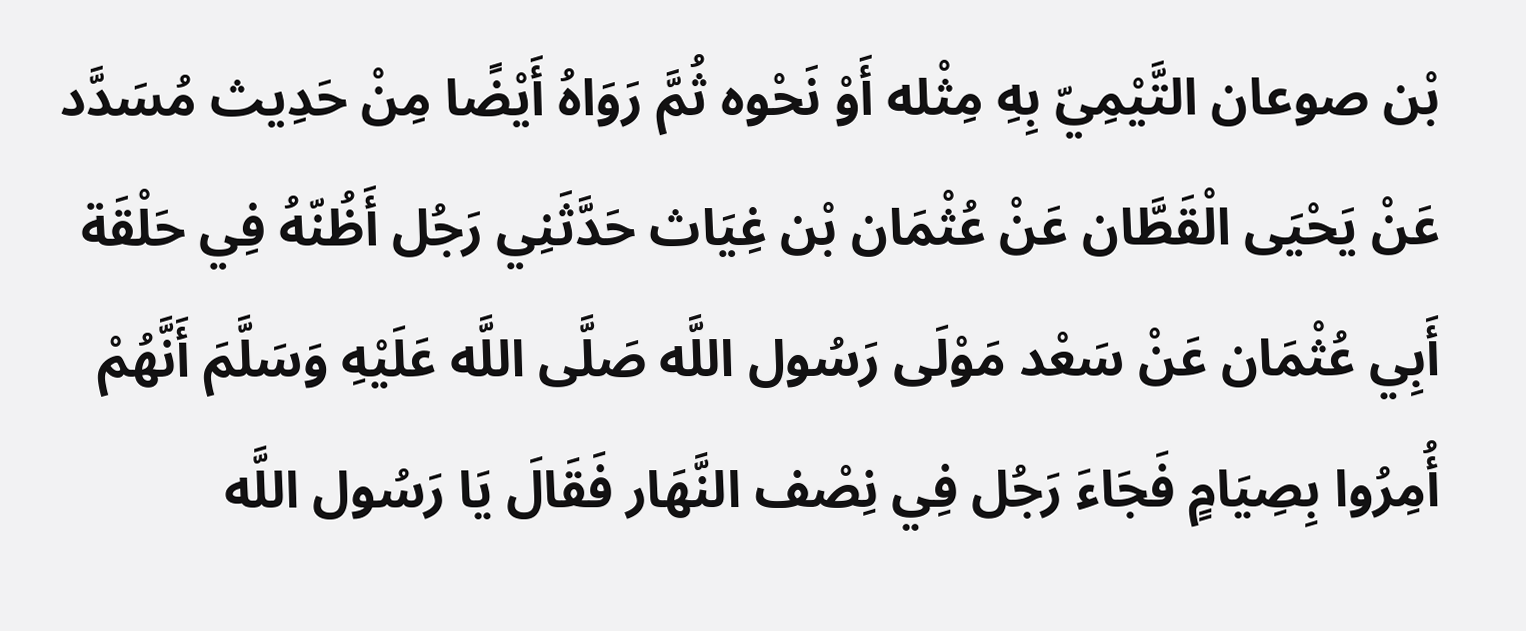بْن صوعان التَّيْمِيّ بِهِ مِثْله أَوْ نَحْوه ثُمَّ رَوَاهُ أَيْضًا مِنْ حَدِيث مُسَدَّد عَنْ يَحْيَى الْقَطَّان عَنْ عُثْمَان بْن غِيَاث حَدَّثَنِي رَجُل أَظُنّهُ فِي حَلْقَة أَبِي عُثْمَان عَنْ سَعْد مَوْلَى رَسُول اللَّه صَلَّى اللَّه عَلَيْهِ وَسَلَّمَ أَنَّهُمْ أُمِرُوا بِصِيَامٍ فَجَاءَ رَجُل فِي نِصْف النَّهَار فَقَالَ يَا رَسُول اللَّه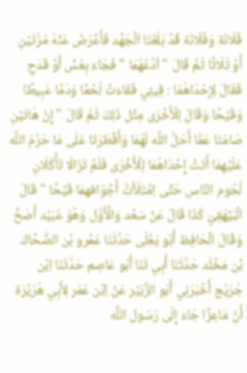فُلَانَة وَفُلَانَة قَدْ بَلَغَتَا الْجَهْد فَأَعْرَضَ عَنْهُ مَرَّتَيْنِ أَوْ ثَلَاثًا ثُمَّ قَالَ " اُدْعُهُمَا " فَجَاءَ بِعُسٍّ أَوْ قَدَحٍ فَقَالَ لِإِحْدَاهُمَا : قِيئِي فَقَاءَتْ لَحْمًا وَدَمًا عَبِيطًا وَقَيْحًا وَقَالَ لِلْأُخْرَى مِثْل ذَلِكَ ثُمَّ قَالَ " إِنَّ هَاتَيْنِ صَامَتَا عَمَّا أَحَلَّ اللَّه لَهُمَا وَأَفْطَرَتَا عَلَى مَا حَرَّمَ اللَّه عَلَيْهِمَا أَتَتْ إِحْدَاهُمَا لِلْأُخْرَى فَلَمْ تَزَالَا تَأْكُلَانِ لُحُوم النَّاس حَتَّى اِمْتَلَأَتْ أَجْوَافهمَا قَيْحًا " قَالَ الْبَيْهَقِيّ كَذَا قَالَ عَنْ سَعْد وَالْأَوَّل وَهُوَ عُبَيْد أَصَحُّ وَقَالَ الْحَافِظ أَبُو يَعْلَى حَدَّثَنَا عَمْرو بْن الضَّحَّاك بْن مَخْلَد حَدَّثَنَا أَبِي ثَنَا أَبُو عَاصِم حَدَّثَنَا اِبْن جُرَيْج أَخْبَرَنِي أَبُو الزُّبَيْر عَنْ اِبْن عُمَر لِأَبِي هُرَيْرَة أَنَّ مَاعِزًا جَاءَ إِلَى رَسُول اللَّه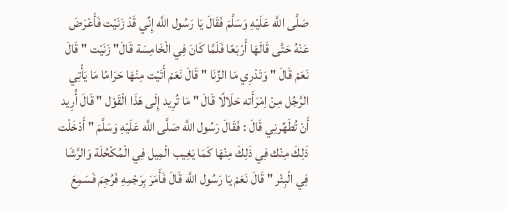صَلَّى اللَّه عَلَيْهِ وَسَلَّمَ فَقَالَ يَا رَسُول اللَّه إِنِّي قَدْ زَنَيْت فَأَعْرَضَ عَنْهُ حَتَّى قَالَهَا أَرْبَعًا فَلَمَّا كَانَ فِي الْخَامِسَة قَالَ" زَنَيْت " قَالَ نَعَمْ قَالَ " وَتَدْرِي مَا الزِّنَا " قَالَ نَعَمْ أَتَيْت مِنْهَا حَرَامًا مَا يَأْتِي الرَّجُل مِنْ اِمْرَأَته حَلَالًا قَالَ " مَا تُرِيد إِلَى هَذَا الْقَوْل " قَالَ أُرِيد أَنْ تُطَهِّرنِي قَالَ : فَقَالَ رَسُول اللَّه صَلَّى اللَّه عَلَيْهِ وَسَلَّمَ " أَدْخَلْت ذَلِكَ مِنْك فِي ذَلِكَ مِنْهَا كَمَا يَغِيب الْمِيل فِي الْمُكْحُلَة وَالرَّشَا فِي الْبِئْر " قَالَ نَعَمْ يَا رَسُول اللَّه قَالَ فَأَمَرَ بِرَجْمِهِ فَرُجِمَ فَسَمِعَ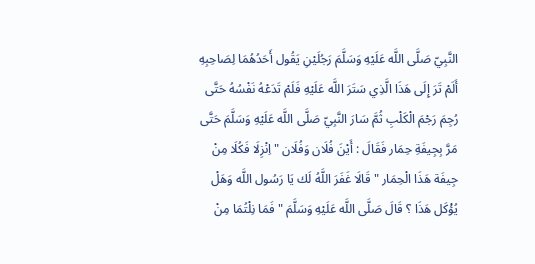النَّبِيّ صَلَّى اللَّه عَلَيْهِ وَسَلَّمَ رَجُلَيْنِ يَقُول أَحَدُهُمَا لِصَاحِبِهِ أَلَمْ تَرَ إِلَى هَذَا الَّذِي سَتَرَ اللَّه عَلَيْهِ فَلَمْ تَدَعْهُ نَفْسُهُ حَتَّى رُجِمَ رَجْمَ الْكَلْبِ ثُمَّ سَارَ النَّبِيّ صَلَّى اللَّه عَلَيْهِ وَسَلَّمَ حَتَّى مَرَّ بِجِيفَةِ حِمَار فَقَالَ : أَيْنَ فُلَان وَفُلَان " اِنْزِلَا فَكُلَا مِنْ جِيفَة هَذَا الْحِمَار " قَالَا غَفَرَ اللَّهُ لَك يَا رَسُول اللَّه وَهَلْ يُؤْكَل هَذَا ؟ قَالَ صَلَّى اللَّه عَلَيْهِ وَسَلَّمَ " فَمَا نِلْتُمَا مِنْ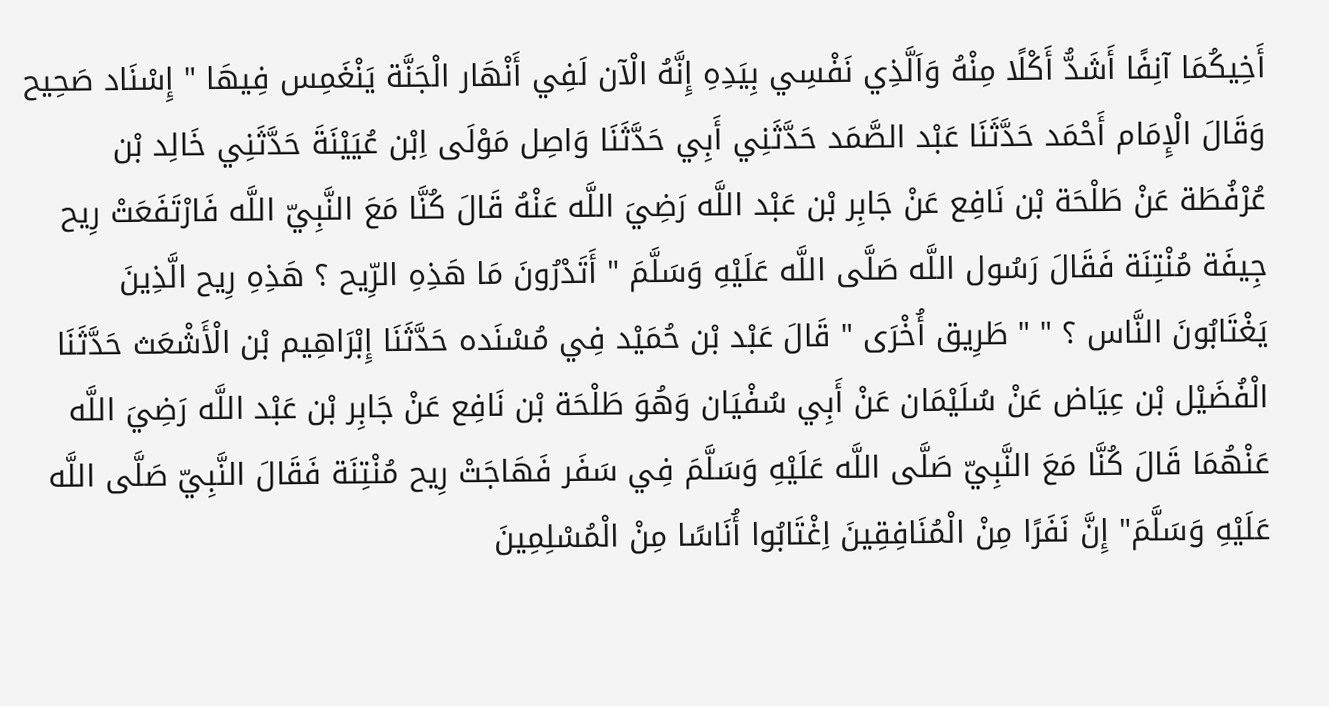أَخِيكُمَا آنِفًا أَشَدُّ أَكْلًا مِنْهُ وَاَلَّذِي نَفْسِي بِيَدِهِ إِنَّهُ الْآن لَفِي أَنْهَار الْجَنَّة يَنْغَمِس فِيهَا " إِسْنَاد صَحِيح وَقَالَ الْإِمَام أَحْمَد حَدَّثَنَا عَبْد الصَّمَد حَدَّثَنِي أَبِي حَدَّثَنَا وَاصِل مَوْلَى اِبْن عُيَيْنَةَ حَدَّثَنِي خَالِد بْن عُرْفُطَة عَنْ طَلْحَة بْن نَافِع عَنْ جَابِر بْن عَبْد اللَّه رَضِيَ اللَّه عَنْهُ قَالَ كُنَّا مَعَ النَّبِيّ اللَّه فَارْتَفَعَتْ رِيح جِيفَة مُنْتِنَة فَقَالَ رَسُول اللَّه صَلَّى اللَّه عَلَيْهِ وَسَلَّمَ " أَتَدْرُونَ مَا هَذِهِ الرِّيح ؟ هَذِهِ رِيح الَّذِينَ يَغْتَابُونَ النَّاس ؟ " " طَرِيق أُخْرَى " قَالَ عَبْد بْن حُمَيْد فِي مُسْنَده حَدَّثَنَا إِبْرَاهِيم بْن الْأَشْعَث حَدَّثَنَا الْفُضَيْل بْن عِيَاض عَنْ سُلَيْمَان عَنْ أَبِي سُفْيَان وَهُوَ طَلْحَة بْن نَافِع عَنْ جَابِر بْن عَبْد اللَّه رَضِيَ اللَّه عَنْهُمَا قَالَ كُنَّا مَعَ النَّبِيّ صَلَّى اللَّه عَلَيْهِ وَسَلَّمَ فِي سَفَر فَهَاجَتْ رِيح مُنْتِنَة فَقَالَ النَّبِيّ صَلَّى اللَّه عَلَيْهِ وَسَلَّمَ" إِنَّ نَفَرًا مِنْ الْمُنَافِقِينَ اِغْتَابُوا أُنَاسًا مِنْ الْمُسْلِمِينَ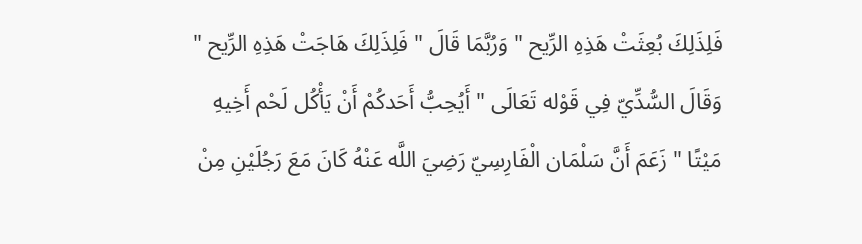فَلِذَلِكَ بُعِثَتْ هَذِهِ الرِّيح " وَرُبَّمَا قَالَ " فَلِذَلِكَ هَاجَتْ هَذِهِ الرِّيح " وَقَالَ السُّدِّيّ فِي قَوْله تَعَالَى " أَيُحِبُّ أَحَدكُمْ أَنْ يَأْكُل لَحْم أَخِيهِ مَيْتًا " زَعَمَ أَنَّ سَلْمَان الْفَارِسِيّ رَضِيَ اللَّه عَنْهُ كَانَ مَعَ رَجُلَيْنِ مِنْ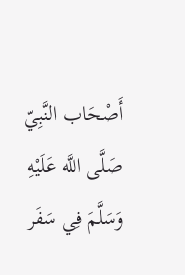أَصْحَاب النَّبِيّ صَلَّى اللَّه عَلَيْهِ وَسَلَّمَ فِي سَفَر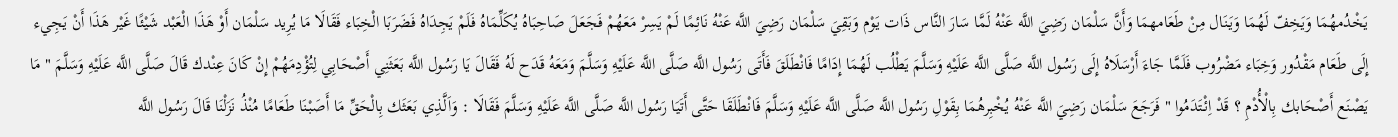يَخْدُمهُمَا وَيَخِفّ لَهُمَا وَيَنَال مِنْ طَعَامهمَا وَأَنَّ سَلْمَان رَضِيَ اللَّه عَنْهُ لَمَّا سَارَ النَّاس ذَات يَوْم وَبَقِيَ سَلْمَان رَضِيَ اللَّه عَنْهُ نَائِمًا لَمْ يَسِرْ مَعَهُمْ فَجَعَلَ صَاحِبَاهُ يُكَلِّمَاهُ فَلَمْ يَجِدَاهُ فَضَرَبَا الْخِبَاء فَقَالَا مَا يُرِيد سَلْمَان أَوْ هَذَا الْعَبْد شَيْئًا غَيْر هَذَا أَنْ يَجِيء إِلَى طَعَام مَقْدُور وَخِبَاء مَضْرُوب فَلَمَّا جَاءَ أَرْسَلَاهُ إِلَى رَسُول اللَّه صَلَّى اللَّه عَلَيْهِ وَسَلَّمَ يَطْلُب لَهُمَا إِدَامًا فَانْطَلَقَ فَأَتَى رَسُول اللَّه صَلَّى اللَّه عَلَيْهِ وَسَلَّمَ وَمَعَهُ قَدَح لَهُ فَقَالَ يَا رَسُول اللَّه بَعَثَنِي أَصْحَابِي لِتُؤْدِمَهُمْ إِنْ كَانَ عِنْدك قَالَ صَلَّى اللَّه عَلَيْهِ وَسَلَّمَ " مَا يَصْنَع أَصْحَابك بِالْأُدْمِ ؟ قَدْ اِئْتَدَمُوا " فَرَجَعَ سَلْمَان رَضِيَ اللَّه عَنْهُ يُخْبِرهُمَا بِقَوْلِ رَسُول اللَّه صَلَّى اللَّه عَلَيْهِ وَسَلَّمَ فَانْطَلَقَا حَتَّى أَتَيَا رَسُول اللَّه صَلَّى اللَّه عَلَيْهِ وَسَلَّمَ فَقَالَا : وَاَلَّذِي بَعَثَك بِالْحَقِّ مَا أَصَبْنَا طَعَامًا مُنْذُ نَزَلْنَا قَالَ رَسُول اللَّه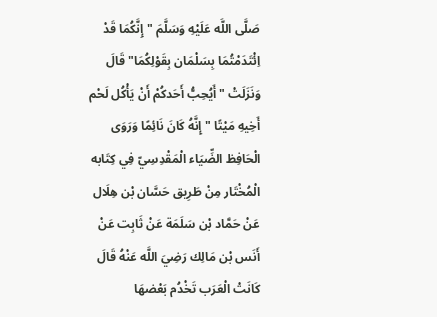صَلَّى اللَّه عَلَيْهِ وَسَلَّمَ " إِنَّكُمَا قَدْ اِئْتَدَمْتُمَا بِسَلْمَان بِقَوْلِكُمَا" قَالَ وَنَزَلَتْ " أَيُحِبُّ أَحَدكُمْ أَنْ يَأْكُل لَحْم أَخِيهِ مَيْتًا " إِنَّهُ كَانَ نَائِمًا وَرَوَى الْحَافِظ الضِّيَاء الْمَقْدِسِيّ فِي كِتَابه الْمُخْتَار مِنْ طَرِيق حَسَّان بْن هِلَال عَنْ حَمَّاد بْن سَلَمَة عَنْ ثَابِت عَنْ أَنَس بْن مَالِك رَضِيَ اللَّه عَنْهُ قَالَ كَانَتْ الْعَرَب تَخْدُم بَعْضهَا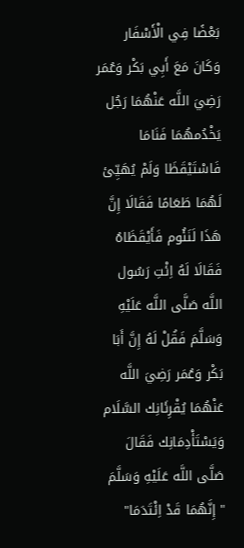بَعْضًا فِي الْأَسْفَار وَكَانَ مَعَ أَبِي بَكْر وَعُمَر رَضِيَ اللَّه عَنْهُمَا رَجُل يَخْدُمهُمَا فَنَامَا فَاسْتَيْقَظَا وَلَمْ يُهَيِّئ لَهُمَا طَعَامًا فَقَالَا إِنَّ هَذَا لَنَئُوم فَأَيْقَظَاهُ فَقَالَا لَهُ اِئْتِ رَسُول اللَّه صَلَّى اللَّه عَلَيْهِ وَسَلَّمَ فَقُلْ لَهُ إِنَّ أَبَا بَكْر وَعُمَر رَضِيَ اللَّه عَنْهُمَا يُقْرِئَانِك السَّلَام وَيَسْتَأْدِمَانِك فَقَالَ صَلَّى اللَّه عَلَيْهِ وَسَلَّمَ " إِنَّهُمَا قَدْ اِئْتَدَمَا"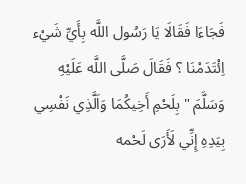فَجَاءَا فَقَالَا يَا رَسُول اللَّه بِأَيِّ شَيْء اِئْتَدَمْنَا ؟ فَقَالَ صَلَّى اللَّه عَلَيْهِ وَسَلَّمَ " بِلَحْمِ أَخِيكُمَا وَاَلَّذِي نَفْسِي بِيَدِهِ إِنِّي لَأَرَى لَحْمه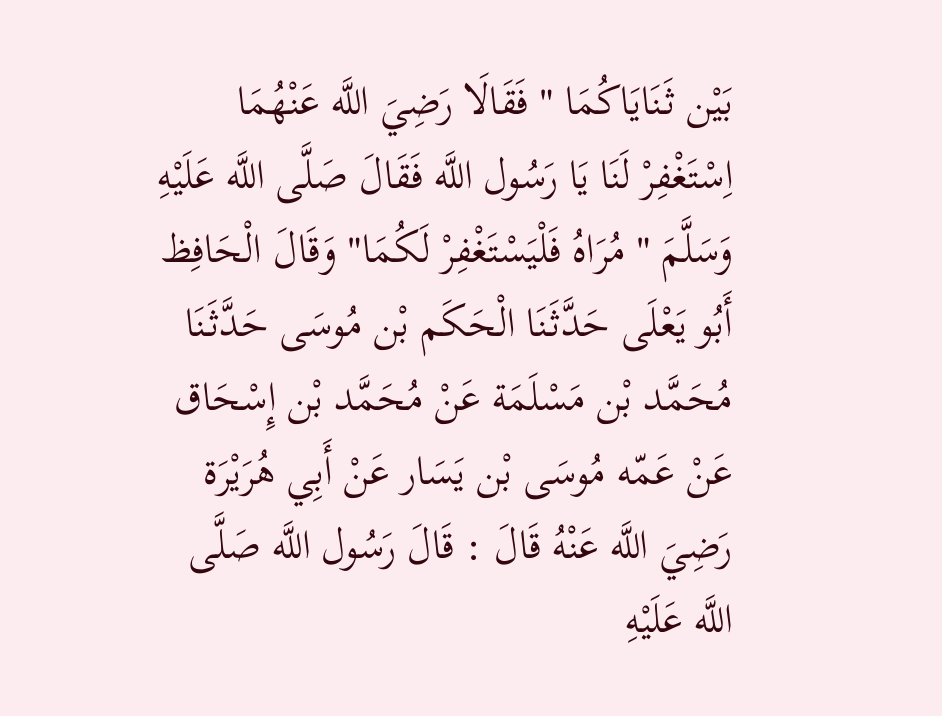بَيْن ثَنَايَاكُمَا " فَقَالَا رَضِيَ اللَّه عَنْهُمَا اِسْتَغْفِرْ لَنَا يَا رَسُول اللَّه فَقَالَ صَلَّى اللَّه عَلَيْهِ وَسَلَّمَ " مُرَاهُ فَلْيَسْتَغْفِرْ لَكُمَا" وَقَالَ الْحَافِظ أَبُو يَعْلَى حَدَّثَنَا الْحَكَم بْن مُوسَى حَدَّثَنَا مُحَمَّد بْن مَسْلَمَة عَنْ مُحَمَّد بْن إِسْحَاق عَنْ عَمّه مُوسَى بْن يَسَار عَنْ أَبِي هُرَيْرَة رَضِيَ اللَّه عَنْهُ قَالَ : قَالَ رَسُول اللَّه صَلَّى اللَّه عَلَيْهِ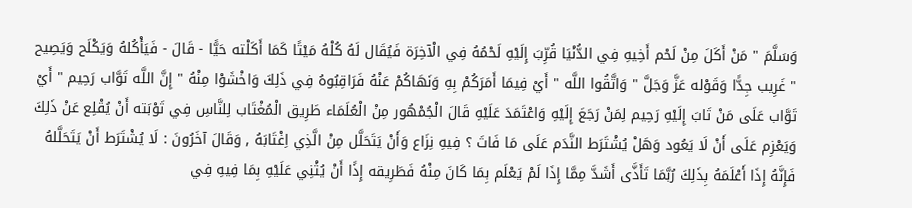وَسَلَّمَ " مَنْ أَكَلَ مِنْ لَحْم أَخِيهِ فِي الدُّنْيَا قُرِّبَ إِلَيْهِ لَحْمُهُ فِي الْآخِرَة فَيُقَال لَهُ كُلْهُ مَيْتًا كَمَا أَكَلْته حَيًّا - قَالَ - فَيَأْكُلهُ وَيَكْلَح وَيَصِيح " غَرِيب جِدًّا وَقَوْله عَزَّ وَجَلَّ " وَاتَّقُوا اللَّه " أَيْ فِيمَا أَمَرَكُمْ بِهِ وَنَهَاكُمْ عَنْهُ فَرَاقِبُوهُ فِي ذَلِكَ وَاخْشَوْا مِنْهُ " إِنَّ اللَّه تَوَّاب رَحِيم " أَيْ تَوَّاب عَلَى مَنْ تَابَ إِلَيْهِ رَحِيم لِمَنْ رَجَعَ إِلَيْهِ وَاعْتَمَدَ عَلَيْهِ قَالَ الْجُمْهُور مِنْ الْعُلَمَاء طَرِيق الْمُغْتَاب لِلنَّاسِ فِي تَوْبَته أَنْ يُقْلِع عَنْ ذَلِكَ وَيَعْزِم عَلَى أَنْ لَا يَعُود وَهَلْ يُشْتَرَط النَّدَم عَلَى مَا فَاتَ ؟ فِيهِ نِزَاع وَأَنْ يَتَحَلَّل مِنْ الَّذِي اِغْتَابَهُ , وَقَالَ آخَرُونَ : لَا يُشْتَرَط أَنْ يَتَحَلَّلهُ فَإِنَّهُ إِذَا أَعْلَمَهُ بِذَلِكَ رُبَّمَا تَأَذَّى أَشَدَّ مِمَّا إِذَا لَمْ يَعْلَم بِمَا كَانَ مِنْهُ فَطَرِيقه إِذًا أَنْ يُثْنِي عَلَيْهِ بِمَا فِيهِ فِي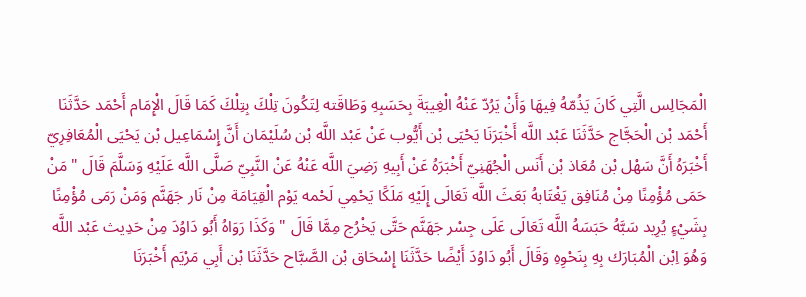الْمَجَالِس الَّتِي كَانَ يَذُمّهُ فِيهَا وَأَنْ يَرُدّ عَنْهُ الْغِيبَةَ بِحَسَبِهِ وَطَاقَته لِتَكُونَ تِلْكَ بِتِلْكَ كَمَا قَالَ الْإِمَام أَحْمَد حَدَّثَنَا أَحْمَد بْن الْحَجَّاج حَدَّثَنَا عَبْد اللَّه أَخْبَرَنَا يَحْيَى بْن أَيُّوب عَنْ عَبْد اللَّه بْن سُلَيْمَان أَنَّ إِسْمَاعِيل بْن يَحْيَى الْمُعَافِرِيّ أَخْبَرَهُ أَنَّ سَهْل بْن مُعَاذ بْن أَنَس الْجُهَنِيّ أَخْبَرَهُ عَنْ أَبِيهِ رَضِيَ اللَّه عَنْهُ عَنْ النَّبِيّ صَلَّى اللَّه عَلَيْهِ وَسَلَّمَ قَالَ " مَنْ حَمَى مُؤْمِنًا مِنْ مُنَافِق يَغْتَابهُ بَعَثَ اللَّه تَعَالَى إِلَيْهِ مَلَكًا يَحْمِي لَحْمه يَوْم الْقِيَامَة مِنْ نَار جَهَنَّم وَمَنْ رَمَى مُؤْمِنًا بِشَيْءٍ يُرِيد سَبَّهُ حَبَسَهُ اللَّه تَعَالَى عَلَى جِسْر جَهَنَّم حَتَّى يَخْرُج مِمَّا قَالَ " وَكَذَا رَوَاهُ أَبُو دَاوُدَ مِنْ حَدِيث عَبْد اللَّه وَهُوَ اِبْن الْمُبَارَك بِهِ بِنَحْوِهِ وَقَالَ أَبُو دَاوُدَ أَيْضًا حَدَّثَنَا إِسْحَاق بْن الصَّبَّاح حَدَّثَنَا بْن أَبِي مَرْيَم أَخْبَرَنَا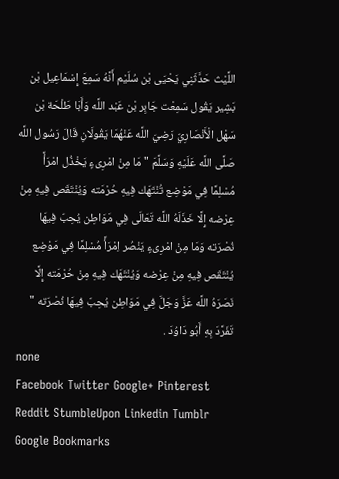اللَّيْث حَدَّثَنِي يَحْيَى بْن سُلَيْم أَنَّهُ سَمِعَ إِسْمَاعِيل بْن بَشِير يَقُول سَمِعْت جَابِر بْن عَبْد اللَّه وَأَبَا طَلْحَة بْن سَهْل الْأَنْصَارِيّ رَضِيَ اللَّه عَنْهُمَا يَقُولَانِ قَالَ رَسُول اللَّه صَلَّى اللَّه عَلَيْهِ وَسَلَّمَ " مَا مِنْ امْرِىءٍ يَخْذُل امْرَأً مُسْلِمًا فِي مَوْضِع تُنْتَهَك فِيهِ حُرْمَته وَيُنْتَقَص فِيهِ مِنْ عِرْضه إِلَّا خَذَلَهُ اللَّه تَعَالَى فِي مَوَاطِن يُحِبّ فِيهَا نُصْرَته وَمَا مِنْ امْرِىءٍ يَنْصُر اِمْرَأً مُسْلِمًا فِي مَوْضِع يُنْتَقَص فِيهِ مِنْ عِرْضه وَيُنْتَهَك فِيهِ مِنْ حُرْمَته إِلَّا نَصَرَهُ اللَّه عَزَّ وَجَلَّ فِي مَوَاطِن يُحِبّ فِيهَا نُصْرَته " تَفَرَّدَ بِهِ أَبُو دَاوُدَ .
none
Facebook Twitter Google+ Pinterest Reddit StumbleUpon Linkedin Tumblr Google Bookmarks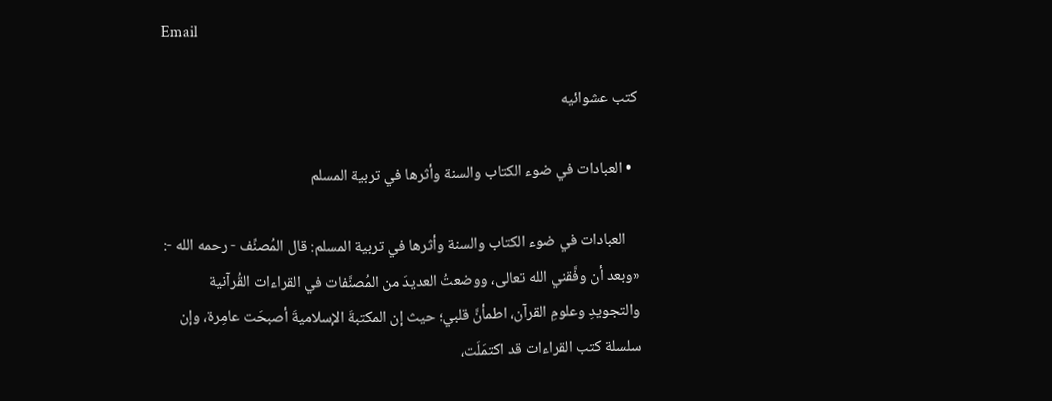Email

كتب عشوائيه

  • العبادات في ضوء الكتاب والسنة وأثرها في تربية المسلم

    العبادات في ضوء الكتاب والسنة وأثرها في تربية المسلم: قال المُصنِّف - رحمه الله -: «وبعد أن وفَّقني الله تعالى، ووضعتُ العديدَ من المُصنَّفات في القراءات القُرآنية والتجويدِ وعلومِ القرآن، اطمأنَّ قلبي؛ حيث إن المكتبةَ الإسلاميةَ أصبحَت عامِرة، وإن سلسلة كتب القراءات قد اكتمَلَت،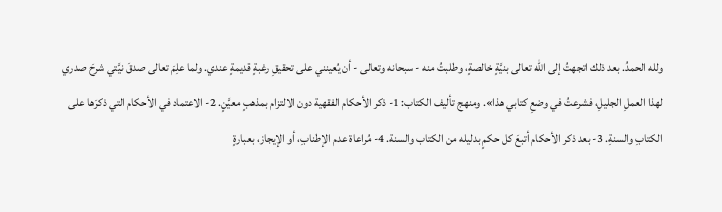ولله الحمدُ. بعد ذلك اتجهتُ إلى الله تعالى بنيَّةٍ خالصةٍ، وطلبتُ منه - سبحانه وتعالى - أن يُعينني على تحقيقِ رغبةٍ قديمةٍ عندي. ولما علِمَ تعالى صدقَ نيَّتي شرحَ صدري لهذا العملِ الجليلِ، فشرعتُ في وضعِ كتابي هذا». ومنهج تأليف الكتاب: 1- ذكر الأحكام الفقهية دون الالتزام بمذهبٍ معيَّنٍ. 2- الاعتماد في الأحكام التي ذكرَها على الكتابِ والسنةِ. 3- بعد ذكر الأحكام أتبعَ كل حكمٍ بدليله من الكتاب والسنة. 4- مُراعاة عدم الإطنابِ، أو الإيجاز، بعبارةٍ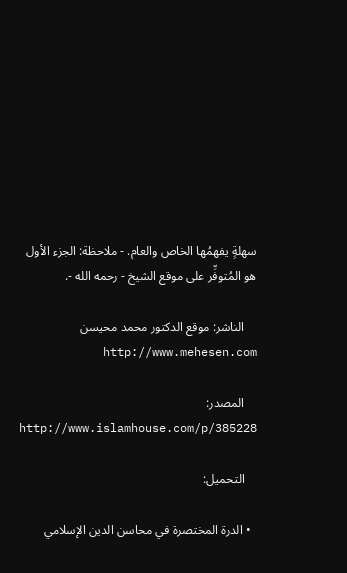سهلةٍ يفهمُها الخاص والعام. - ملاحظة: الجزء الأول هو المُتوفِّر على موقع الشيخ - رحمه الله -.

    الناشر: موقع الدكتور محمد محيسن http://www.mehesen.com

    المصدر: http://www.islamhouse.com/p/385228

    التحميل:

  • الدرة المختصرة في محاسن الدين الإسلامي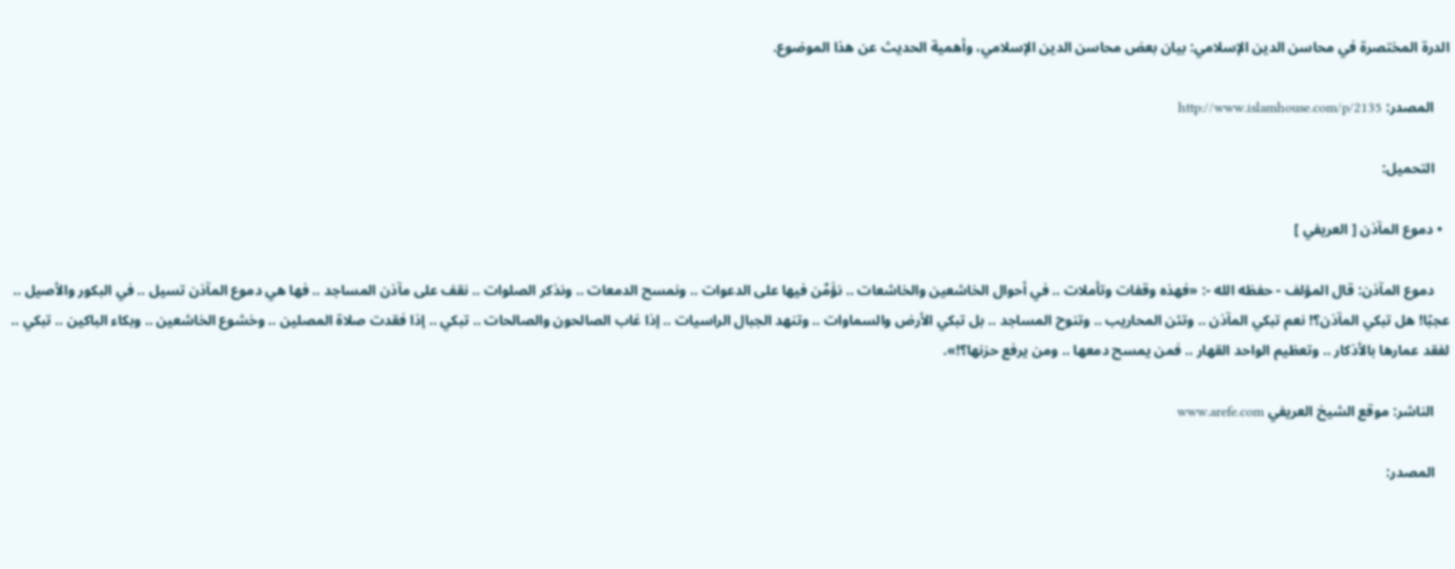الدرة المختصرة في محاسن الدين الإسلامي: بيان بعض محاسن الدين الإسلامي، وأهمية الحديث عن هذا الموضوع.

    المصدر: http://www.islamhouse.com/p/2135

    التحميل:

  • دموع المآذن [ العريفي ]

    دموع المآذن: قال المؤلف - حفظه الله -: «فهذه وقفات وتأملات .. في أحوال الخاشعين والخاشعات .. نؤَمِّن فيها على الدعوات .. ونمسح الدمعات .. ونذكر الصلوات .. نقف على مآذن المساجد .. فها هي دموع المآذن تسيل .. في البكور والأصيل .. عجبًا! هل تبكي المآذن؟! نعم تبكي المآذن .. وتئن المحاريب .. وتنوح المساجد .. بل تبكي الأرض والسماوات .. وتنهد الجبال الراسيات .. إذا غاب الصالحون والصالحات .. تبكي .. إذا فقدت صلاة المصلين .. وخشوع الخاشعين .. وبكاء الباكين .. تبكي .. لفقد عمارها بالأذكار .. وتعظيم الواحد القهار .. فمن يمسح دمعها .. ومن يرفع حزنها؟!».

    الناشر: موقع الشيخ العريفي www.arefe.com

    المصدر: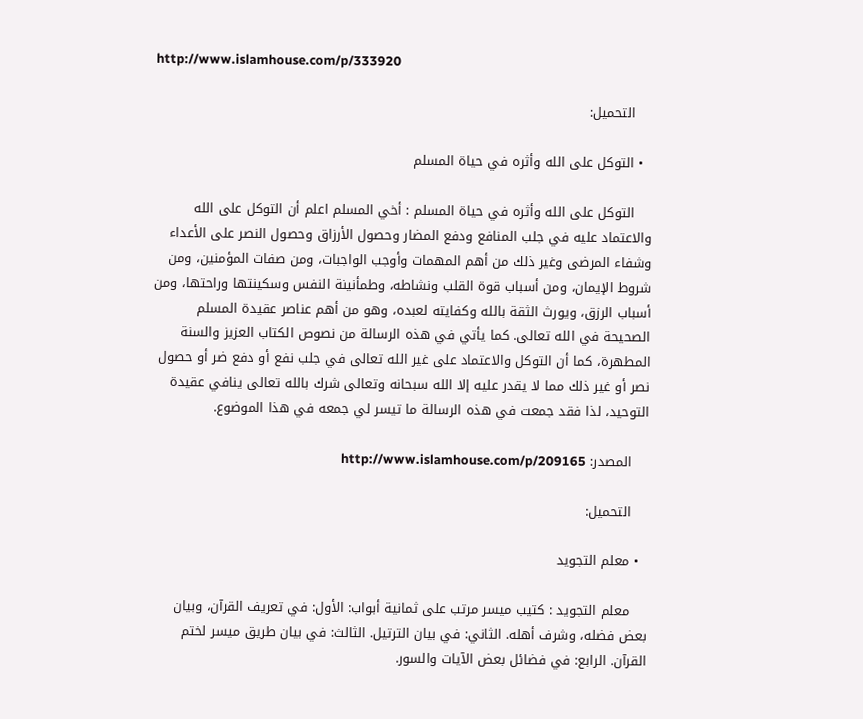http://www.islamhouse.com/p/333920

    التحميل:

  • التوكل على الله وأثره في حياة المسلم

    التوكل على الله وأثره في حياة المسلم : أخي المسلم اعلم أن التوكل على الله والاعتماد عليه في جلب المنافع ودفع المضار وحصول الأرزاق وحصول النصر على الأعداء وشفاء المرضى وغير ذلك من أهم المهمات وأوجب الواجبات، ومن صفات المؤمنين، ومن شروط الإيمان، ومن أسباب قوة القلب ونشاطه، وطمأنينة النفس وسكينتها وراحتها، ومن أسباب الرزق، ويورث الثقة بالله وكفايته لعبده، وهو من أهم عناصر عقيدة المسلم الصحيحة في الله تعالى. كما يأتي في هذه الرسالة من نصوص الكتاب العزيز والسنة المطهرة، كما أن التوكل والاعتماد على غير الله تعالى في جلب نفع أو دفع ضر أو حصول نصر أو غير ذلك مما لا يقدر عليه إلا الله سبحانه وتعالى شرك بالله تعالى ينافي عقيدة التوحيد، لذا فقد جمعت في هذه الرسالة ما تيسر لي جمعه في هذا الموضوع.

    المصدر: http://www.islamhouse.com/p/209165

    التحميل:

  • معلم التجويد

    معلم التجويد : كتيب ميسر مرتب على ثمانية أبواب: الأول: في تعريف القرآن، وبيان بعض فضله، وشرف أهله. الثاني: في بيان الترتيل. الثالث: في بيان طريق ميسر لختم القرآن. الرابع: في فضائل بعض الآيات والسور.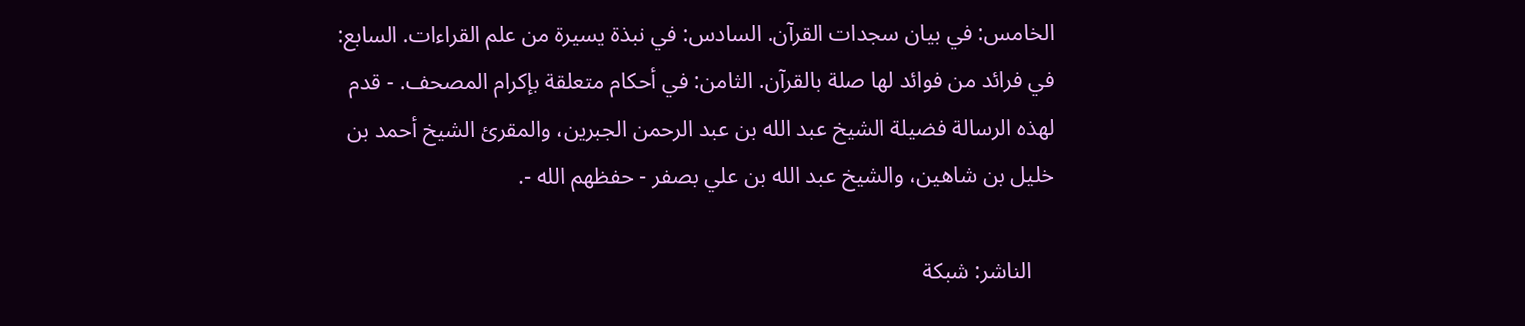الخامس: في بيان سجدات القرآن. السادس: في نبذة يسيرة من علم القراءات. السابع: في فرائد من فوائد لها صلة بالقرآن. الثامن: في أحكام متعلقة بإكرام المصحف. - قدم لهذه الرسالة فضيلة الشيخ عبد الله بن عبد الرحمن الجبرين، والمقرئ الشيخ أحمد بن خليل بن شاهين، والشيخ عبد الله بن علي بصفر - حفظهم الله -.

    الناشر: شبكة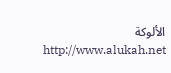الألوكة http://www.alukah.net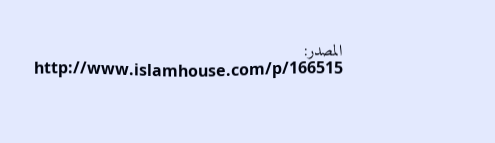المصدر: http://www.islamhouse.com/p/166515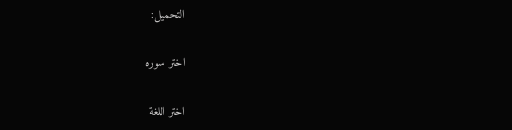التحميل:

اختر سوره

اختر اللغة